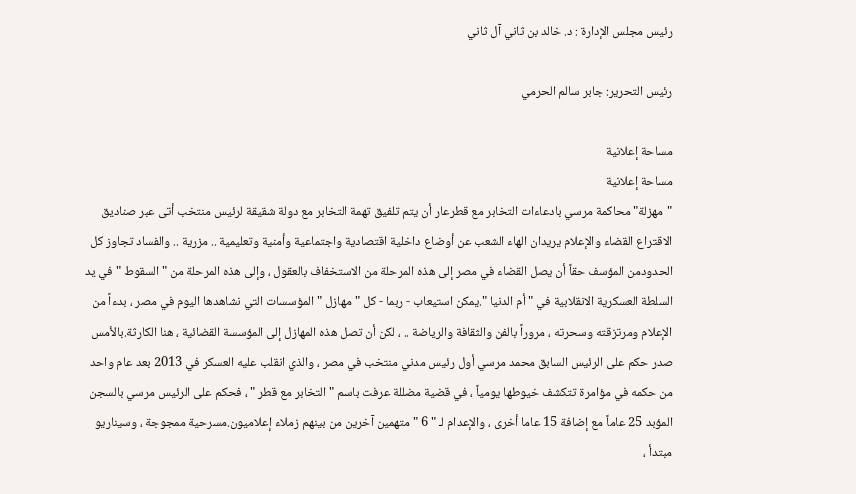رئيس مجلس الإدارة : د. خالد بن ثاني آل ثاني

رئيس التحرير: جابر سالم الحرمي

مساحة إعلانية
مساحة إعلانية
"مهزلة" محاكمة مرسي بادعاءات التخابر مع قطرعار أن يتم تلفيق تهمة التخابر مع دولة شقيقة لرئيس منتخب أتى عبر صناديق الاقتراع القضاء والإعلام يريدان الهاء الشعب عن أوضاع داخلية اقتصادية واجتماعية وأمنية وتعليمية .. مزرية .. والفساد تجاوز كل الحدودمن المؤسف حقاً أن يصل القضاء في مصر إلى هذه المرحلة من الاستخفاف بالعقول ، وإلى هذه المرحلة من " السقوط " في يد السلطة العسكرية الانقلابية في " أم الدنيا ".يمكن استيعاب - ربما - كل "مهازل " المؤسسات التي نشاهدها اليوم في مصر ، بدءاً من الإعلام ومرتزقته وسحرته ، مروراً بالفن والثقافة والرياضة .. ، لكن أن تصل هذه المهازل إلى المؤسسة القضائية ، هنا الكارثة.بالأمس صدر حكم على الرئيس السابق محمد مرسي أول رئيس مدني منتخب في مصر ، والذي انقلب عليه العسكر في 2013 بعد عام واحد من حكمه في مؤامرة تتكشف خيوطها يومياً ، في قضية مضللة عرفت باسم " التخابر مع قطر " ، فحكم على الرئيس مرسي بالسجن المؤبد 25 عاماً مع إضافة 15 عاما أخرى ، والإعدام لـ " 6 " متهمين آخرين من بينهم زملاء إعلاميون.مسرحية ممجوجة ، وسيناريو مبتدأ ،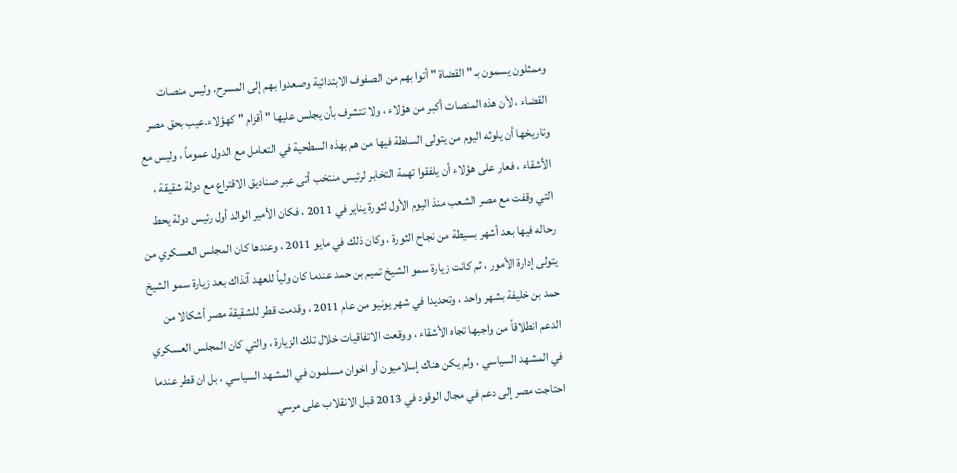وممثلون يسمون بـ " القضاة " أتوا بهم من الصفوف الابتدائية وصعدوا بهم إلى المسرح، وليس منصات القضاء ، لأن هذه المنصات أكبر من هؤلاء ، ولا تتشرف بأن يجلس عليها " أقزام " كهؤلاء.عيب بحق مصر وتاريخها أن يلوثه اليوم من يتولى السلطة فيها من هم بهذه السطحية في التعامل مع الدول عموماً ، وليس مع الأشقاء ، فعار على هؤلاء أن يلفقوا تهمة التخابر لرئيس منتخب أتى عبر صناديق الاقتراع مع دولة شقيقة ، التي وقفت مع مصر الشعب منذ اليوم الأول لثورة يناير في 2011 ، فكان الأمير الوالد أول رئيس دولة يحط رحاله فيها بعد أشهر بسيطة من نجاح الثورة ، وكان ذلك في مايو 2011 ، وعندها كان المجلس العسكري من يتولى إدارة الأمور ، ثم كانت زيارة سمو الشيخ تميم بن حمد عندما كان ولياً للعهد آنذاك بعد زيارة سمو الشيخ حمد بن خليفة بشهر واحد ، وتحديدا في شهر يونيو من عام 2011 ، وقدمت قطر للشقيقة مصر أشكالا من الدعم انطلاقاً من واجبها تجاه الأشقاء ، ووقعت الاتفاقيات خلال تلك الزيارة ، والتي كان المجلس العسكري في المشهد السياسي ، ولم يكن هناك إسلاميون أو اخوان مسلمون في المشهد السياسي ، بل ان قطر عندما احتاجت مصر إلى دعم في مجال الوقود في 2013 قبل الانقلاب على مرسي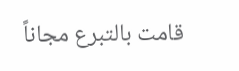قامت بالتبرع مجاناً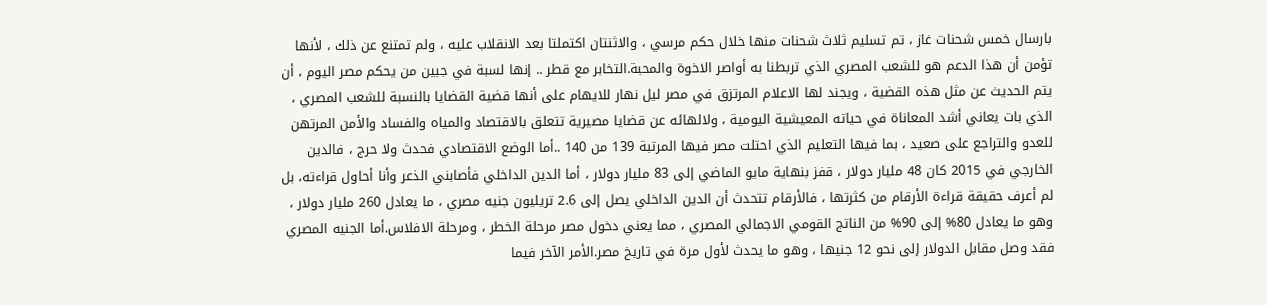بارسال خمس شحنات غاز ، تم تسليم ثلاث شحنات منها خلال حكم مرسي ، والاثنتان اكتملتا بعد الانقلاب عليه ، ولم تمتنع عن ذلك ، لأنها تؤمن أن هذا الدعم هو للشعب المصري الذي تربطنا به أواصر الاخوة والمحبة.التخابر مع قطر .. إنها لسبة في جبين من يحكم مصر اليوم ، أن يتم الحديث عن مثل هذه القضية ، ويجند لها الاعلام المرتزق في مصر ليل نهار للايهام على أنها قضية القضايا بالنسبة للشعب المصري ، الذي بات يعاني أشد المعاناة في حياته المعيشية اليومية ، ولالهائه عن قضايا مصيرية تتعلق بالاقتصاد والمياه والفساد والأمن المرتهن للعدو والتراجع على صعيد ، بما فيها التعليم الذي احتلت مصر فيها المرتبة 139 من 140 ..أما الوضع الاقتصادي فحدث ولا حرج ، فالدين الخارجي في 2015 كان 48 مليار دولار ، قفز بنهاية مايو الماضي إلى 83 مليار دولار ، أما الدين الداخلي فأصابني الذعر وأنا أحاول قراءته، بل لم أعرف حقيقة قراءة الأرقام من كثرتها ، فالأرقام تتحدث أن الدين الداخلي يصل إلى 2.6 تريليون جنيه مصري ، ما يعادل 260 مليار دولار ، وهو ما يعادل 80% إلى 90% من الناتج القومي الاجمالي المصري ، مما يعني دخول مصر مرحلة الخطر ، ومرحلة الافلاس.أما الجنيه المصري فقد وصل مقابل الدولار إلى نحو 12 جنيها ، وهو ما يحدث لأول مرة في تاريخ مصر.الأمر الآخر فيما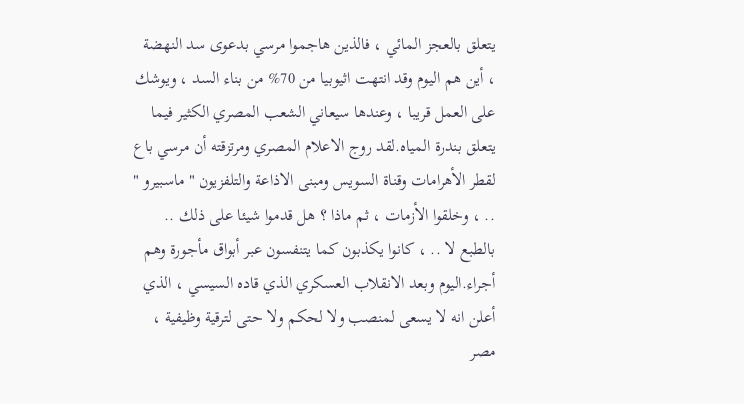يتعلق بالعجز المائي ، فالذين هاجموا مرسي بدعوى سد النهضة ، أين هم اليوم وقد انتهت اثيوبيا من 70% من بناء السد ، ويوشك على العمل قريبا ، وعندها سيعاني الشعب المصري الكثير فيما يتعلق بندرة المياه.لقد روج الاعلام المصري ومرتزقته أن مرسي باع لقطر الأهرامات وقناة السويس ومبنى الاذاعة والتلفزيون " ماسبيرو " .. ، وخلقوا الأزمات ، ثم ماذا ؟ هل قدموا شيئا على ذلك .. بالطبع لا .. ، كانوا يكذبون كما يتنفسون عبر أبواق مأجورة وهم أجراء.اليوم وبعد الانقلاب العسكري الذي قاده السيسي ، الذي أعلن انه لا يسعى لمنصب ولا لحكم ولا حتى لترقية وظيفية ، مصر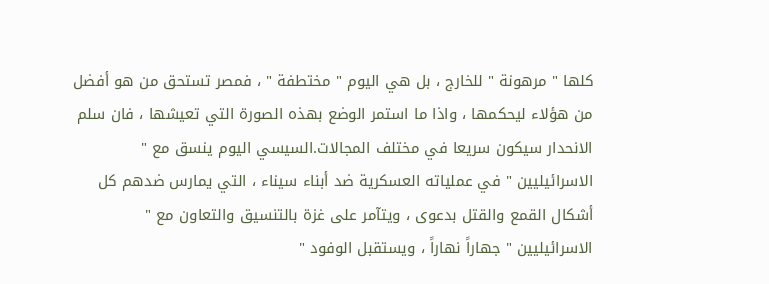كلها " مرهونة " للخارج ، بل هي اليوم " مختطفة " ، فمصر تستحق من هو أفضل من هؤلاء ليحكمها ، واذا ما استمر الوضع بهذه الصورة التي تعيشها ، فان سلم الانحدار سيكون سريعا في مختلف المجالات.السيسي اليوم ينسق مع " الاسرائيليين " في عملياته العسكرية ضد أبناء سيناء ، التي يمارس ضدهم كل أشكال القمع والقتل بدعوى ، ويتآمر على غزة بالتنسيق والتعاون مع " الاسرائيليين " جهاراً نهاراً ، ويستقبل الوفود "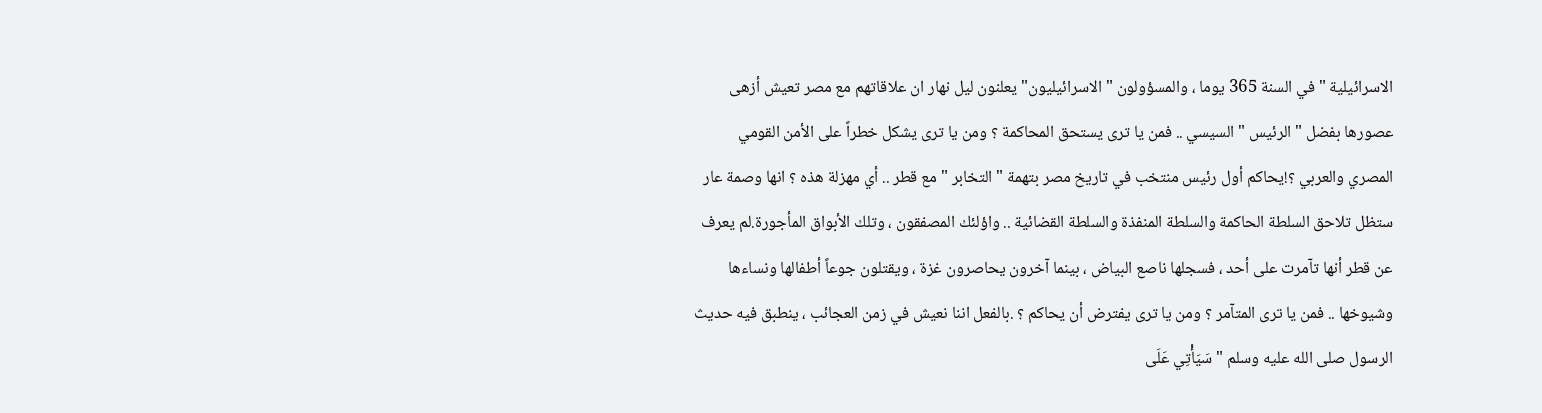الاسرائيلية " في السنة 365 يوما ، والمسؤولون " الاسرائيليون" يعلنون ليل نهار ان علاقاتهم مع مصر تعيش أزهى عصورها بفضل " الرئيس " السيسي .. فمن يا ترى يستحق المحاكمة ؟ ومن يا ترى يشكل خطراً على الأمن القومي المصري والعربي ؟!يحاكم أول رئيس منتخب في تاريخ مصر بتهمة " التخابر " مع قطر .. أي مهزلة هذه ؟ انها وصمة عار ستظل تلاحق السلطة الحاكمة والسلطة المنفذة والسلطة القضائية .. واؤلئك المصفقون ، وتلك الأبواق المأجورة.لم يعرف عن قطر أنها تآمرت على أحد ، فسجلها ناصع البياض ، بينما آخرون يحاصرون غزة ، ويقتلون جوعاً أطفالها ونساءها وشيوخها .. فمن يا ترى المتآمر ؟ ومن يا ترى يفترض أن يحاكم ؟ .بالفعل اننا نعيش في زمن العجائب ، ينطبق فيه حديث الرسول صلى الله عليه وسلم " سَيَأْتِي عَلَى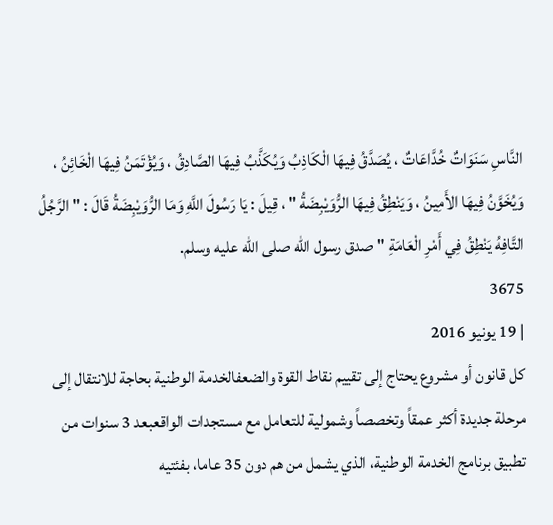النَّاسِ سَنَوَاتٌ خُدَّاعَاتٌ ، يُصَدَّقُ فِيهَا الْكَاذِبُ وَيُكَذَّبُ فِيهَا الصَّادِقُ ، وَيُؤْتَمَنُ فِيهَا الْخَائِنُ ، وَيُخَوَّنُ فِيهَا الأَمِينُ ، وَيَنْطِقُ فِيهَا الرُّوَيْبِضَةُ " ، قِيلَ : يَا رَسُولَ اللَّهِ وَمَا الرُّوَيْبِضَةُ قَالَ : " الرَّجُلُ التَّافِهُ يَنْطِقُ فِي أَمْرِ الْعَامَةِ "صدق رسول الله صلى الله عليه وسلم.
3675
| 19 يونيو 2016
كل قانون أو مشروع يحتاج إلى تقييم نقاط القوة والضعفالخدمة الوطنية بحاجة للانتقال إلى مرحلة جديدة أكثر عمقاً وتخصصاً وشمولية للتعامل مع مستجدات الواقعبعد 3 سنوات من تطبيق برنامج الخدمة الوطنية، الذي يشمل من هم دون 35 عاما، بفئتيه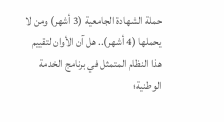حملة الشهادة الجامعية (3 أشهر) ومن لا يحملها (4 أشهر).. هل آن الأوان لتقييم هذا النظام المتمثل في برنامج الخدمة الوطنية؛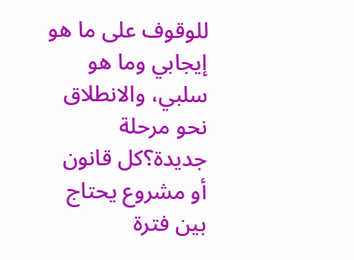للوقوف على ما هو إيجابي وما هو سلبي، والانطلاق نحو مرحلة جديدة؟كل قانون أو مشروع يحتاج بين فترة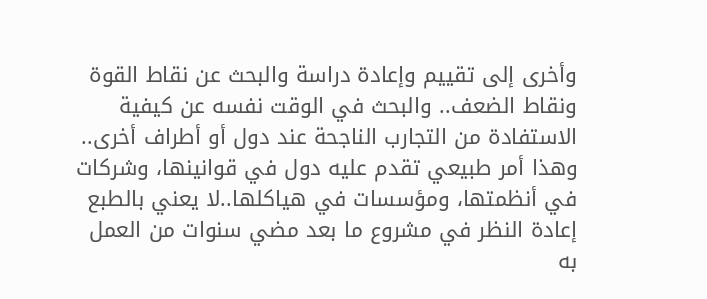وأخرى إلى تقييم وإعادة دراسة والبحث عن نقاط القوة ونقاط الضعف.. والبحث في الوقت نفسه عن كيفية الاستفادة من التجارب الناجحة عند دول أو أطراف أخرى.. وهذا أمر طبيعي تقدم عليه دول في قوانينها، وشركات في أنظمتها، ومؤسسات في هياكلها..لا يعني بالطبع إعادة النظر في مشروع ما بعد مضي سنوات من العمل به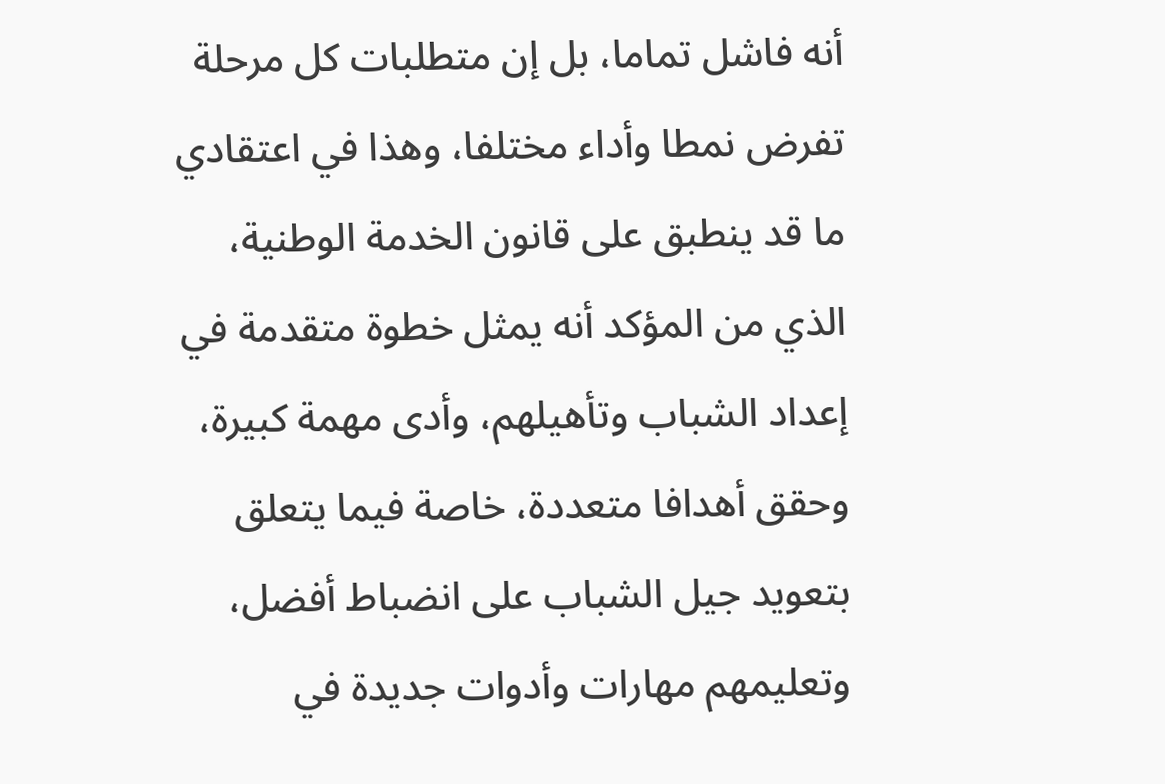أنه فاشل تماما، بل إن متطلبات كل مرحلة تفرض نمطا وأداء مختلفا، وهذا في اعتقادي ما قد ينطبق على قانون الخدمة الوطنية، الذي من المؤكد أنه يمثل خطوة متقدمة في إعداد الشباب وتأهيلهم، وأدى مهمة كبيرة، وحقق أهدافا متعددة، خاصة فيما يتعلق بتعويد جيل الشباب على انضباط أفضل، وتعليمهم مهارات وأدوات جديدة في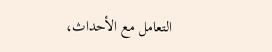التعامل مع الأحداث،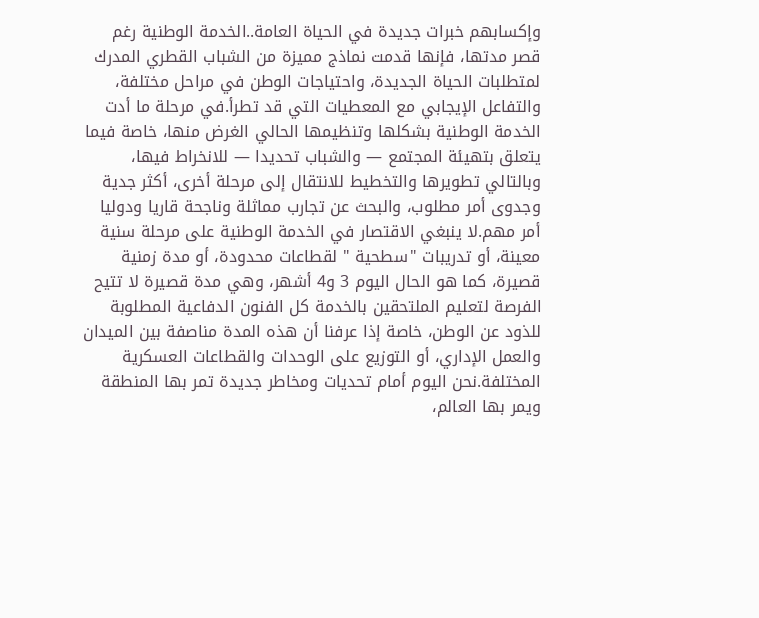وإكسابهم خبرات جديدة في الحياة العامة..الخدمة الوطنية رغم قصر مدتها، فإنها قدمت نماذج مميزة من الشباب القطري المدرك لمتطلبات الحياة الجديدة، واحتياجات الوطن في مراحل مختلفة، والتفاعل الإيجابي مع المعطيات التي قد تطرأ.في مرحلة ما أدت الخدمة الوطنية بشكلها وتنظيمها الحالي الغرض منها، خاصة فيما يتعلق بتهيئة المجتمع — والشباب تحديدا — للانخراط فيها، وبالتالي تطويرها والتخطيط للانتقال إلى مرحلة أخرى، أكثر جدية وجدوى أمر مطلوب، والبحث عن تجارب مماثلة وناجحة قاريا ودوليا أمر مهم.لا ينبغي الاقتصار في الخدمة الوطنية على مرحلة سنية معينة، أو تدريبات "سطحية " لقطاعات محدودة، أو مدة زمنية قصيرة، كما هو الحال اليوم 3 و4 أشهر، وهي مدة قصيرة لا تتيح الفرصة لتعليم الملتحقين بالخدمة كل الفنون الدفاعية المطلوبة للذود عن الوطن، خاصة إذا عرفنا أن هذه المدة مناصفة بين الميدان والعمل الإداري، أو التوزيع على الوحدات والقطاعات العسكرية المختلفة.نحن اليوم أمام تحديات ومخاطر جديدة تمر بها المنطقة ويمر بها العالم،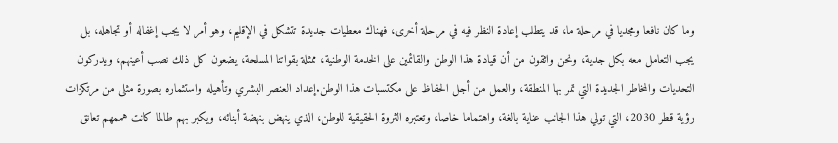وما كان نافعا ومجديا في مرحلة ما، قد يتطلب إعادة النظر فيه في مرحلة أخرى، فهناك معطيات جديدة تتشكل في الإقليم، وهو أمر لا يجب إغفاله أو تجاهله، بل يجب التعامل معه بكل جدية، ونحن واثقون من أن قيادة هذا الوطن والقائمين على الخدمة الوطنية، ممثلة بقواتنا المسلحة، يضعون كل ذلك نصب أعينهم، ويدركون التحديات والمخاطر الجديدة التي تمر بها المنطقة، والعمل من أجل الحفاظ على مكتسبات هذا الوطن.إعداد العنصر البشري وتأهيله واستثماره بصورة مثلى من مرتكزات رؤية قطر 2030، التي تولي هذا الجانب عناية بالغة، واهتماما خاصا، وتعتبره الثروة الحقيقية للوطن، الذي ينهض بنهضة أبنائه، ويكبر بهم طالما كانت هممهم تعانق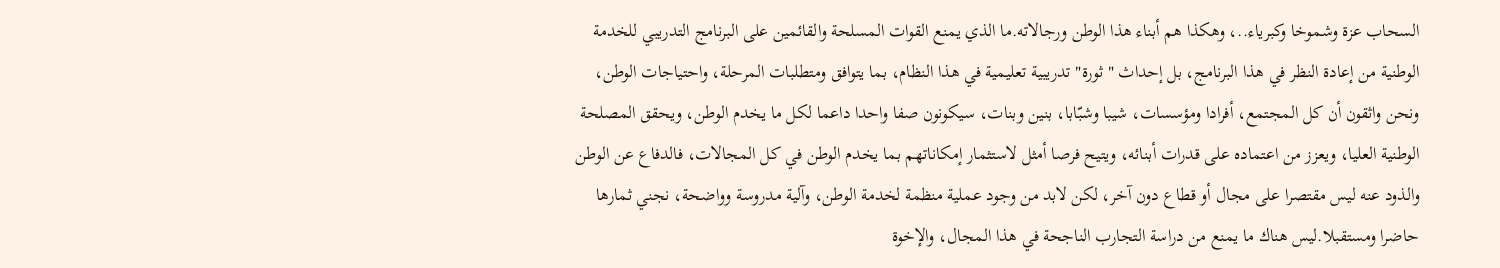السحاب عزة وشموخا وكبرياء..، وهكذا هم أبناء هذا الوطن ورجالاته.ما الذي يمنع القوات المسلحة والقائمين على البرنامج التدريبي للخدمة الوطنية من إعادة النظر في هذا البرنامج، بل إحداث "ثورة" تدريبية تعليمية في هذا النظام، بما يتوافق ومتطلبات المرحلة، واحتياجات الوطن، ونحن واثقون أن كل المجتمع، أفرادا ومؤسسات، شيبا وشبّابا، بنين وبنات، سيكونون صفا واحدا داعما لكل ما يخدم الوطن، ويحقق المصلحة الوطنية العليا، ويعزز من اعتماده على قدرات أبنائه، ويتيح فرصا أمثل لاستثمار إمكاناتهم بما يخدم الوطن في كل المجالات، فالدفاع عن الوطن والذود عنه ليس مقتصرا على مجال أو قطاع دون آخر، لكن لابد من وجود عملية منظمة لخدمة الوطن، وآلية مدروسة وواضحة، نجني ثمارها حاضرا ومستقبلا.ليس هناك ما يمنع من دراسة التجارب الناجحة في هذا المجال، والإخوة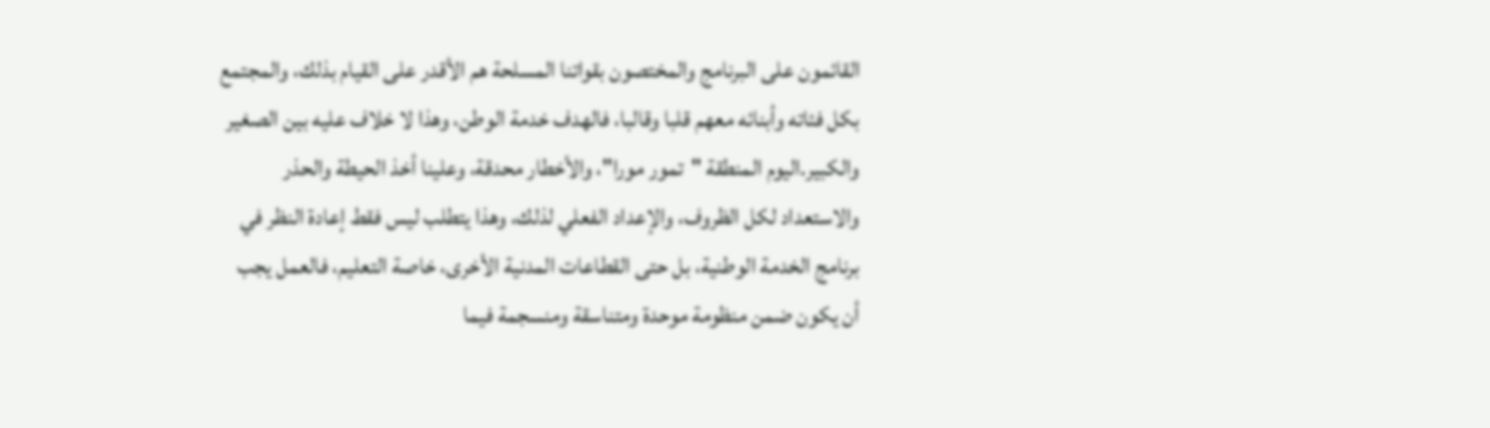القائمون على البرنامج والمختصون بقواتنا المسلحة هم الأقدر على القيام بذلك، والمجتمع بكل فئاته وأبنائه معهم قلبا وقالبا، فالهدف خدمة الوطن، وهذا لا خلاف عليه بين الصغير والكبير.اليوم المنطقة "تمور مورا"، والأخطار محدقة، وعلينا أخذ الحيطة والحذر والاستعداد لكل الظروف، والإعداد الفعلي لذلك، وهذا يتطلب ليس فقط إعادة النظر في برنامج الخدمة الوطنية، بل حتى القطاعات المدنية الأخرى، خاصة التعليم، فالعمل يجب أن يكون ضمن منظومة موحدة ومتناسقة ومنسجمة فيما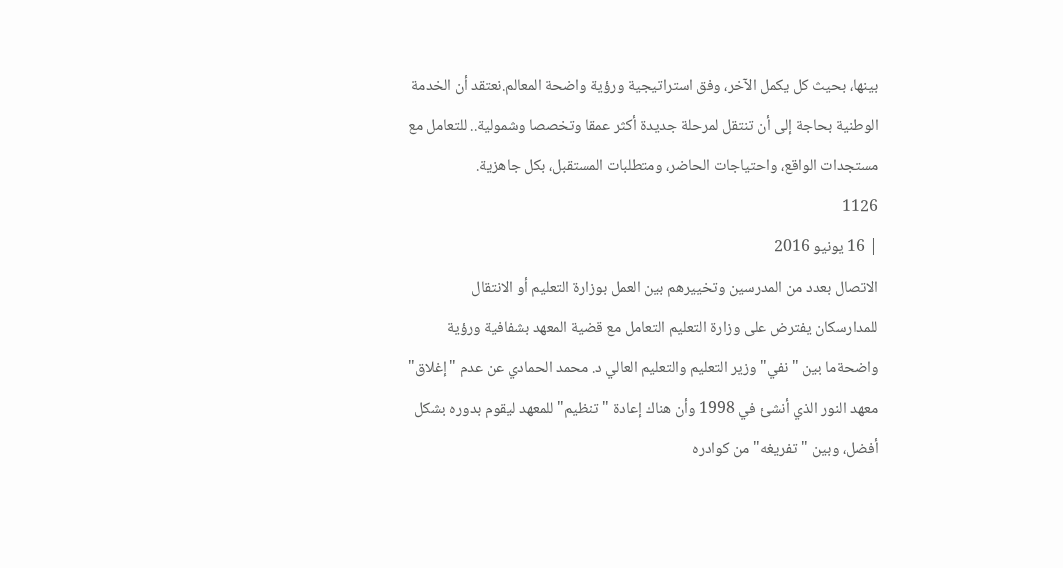بينها، بحيث كل يكمل الآخر، وفق استراتيجية ورؤية واضحة المعالم.نعتقد أن الخدمة الوطنية بحاجة إلى أن تنتقل لمرحلة جديدة أكثر عمقا وتخصصا وشمولية.. للتعامل مع مستجدات الواقع، واحتياجات الحاضر، ومتطلبات المستقبل، بكل جاهزية.
1126
| 16 يونيو 2016
الاتصال بعدد من المدرسين وتخييرهم بين العمل بوزارة التعليم أو الانتقال للمدارسكان يفترض على وزارة التعليم التعامل مع قضية المعهد بشفافية ورؤية واضحةما بين "نفي" وزير التعليم والتعليم العالي د. محمد الحمادي عن عدم "إغلاق" معهد النور الذي أنشئ في 1998 وأن هناك إعادة "تنظيم" للمعهد ليقوم بدوره بشكل أفضل، وبين "تفريغه" من كوادره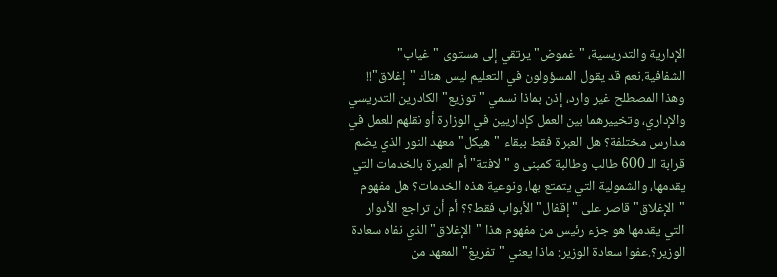الإدارية والتدريسية، "غموض" يرتقي إلى مستوى "غياب" الشفافية.نعم قد يقول المسؤولون في التعليم ليس هناك "إغلاق"!! وهذا المصطلح غير وارد، إذن بماذا نسمي " توزيع" الكادرين التدريسي والإداري، وتخييرهما بين العمل كإداريين في الوزارة أو نقلهم للعمل في مدارس مختلفة؟ هل العبرة فقط ببقاء "هيكل" معهد النور الذي يضم قرابة الـ 600 طالب وطالبة كمبنى و "لافتة" أم العبرة بالخدمات التي يقدمها، والشمولية التي يتمتع بها، ونوعية هذه الخدمات؟ هل مفهوم "الإغلاق" قاصر على "إقفال" الأبواب فقط؟؟ أم أن تراجع الأدوار التي يقدمها هو جزء رئيس من مفهوم هذا "الإغلاق" الذي نفاه سعادة الوزير؟.عفوا سعادة الوزير: ماذا يعني "تفريغ" المعهد من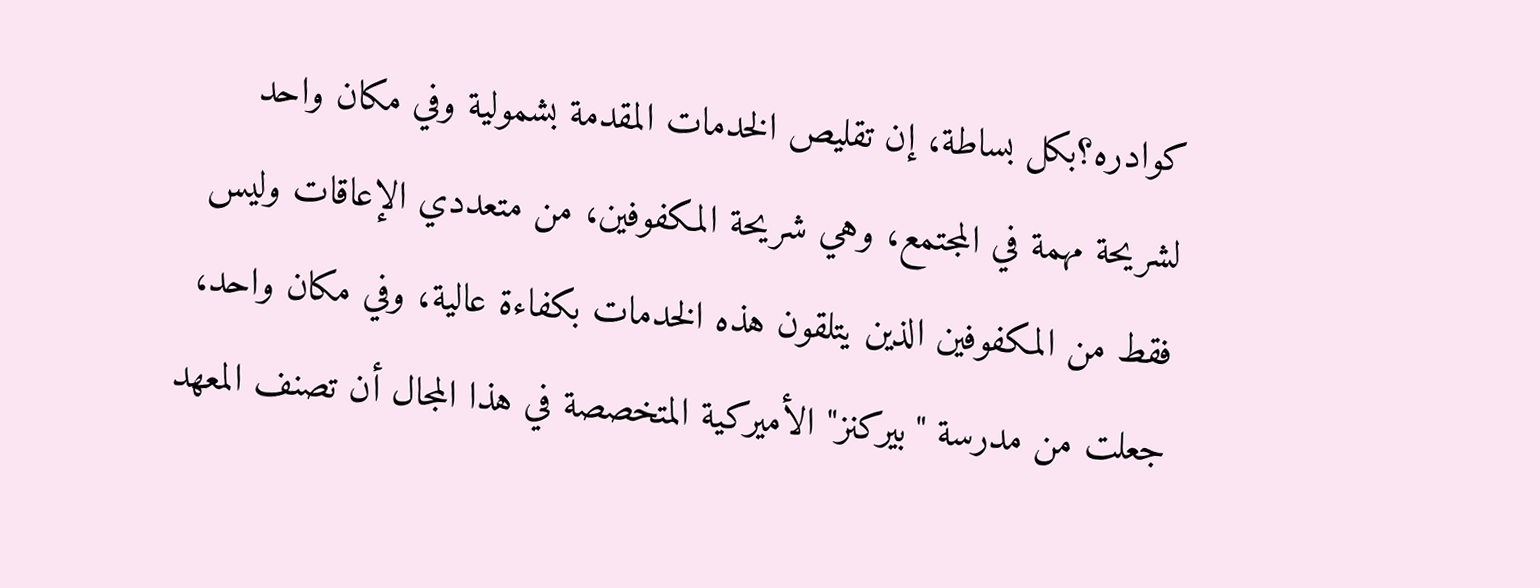كوادره؟بكل بساطة، إن تقليص الخدمات المقدمة بشمولية وفي مكان واحد لشريحة مهمة في المجتمع، وهي شريحة المكفوفين، من متعددي الإعاقات وليس فقط من المكفوفين الذين يتلقون هذه الخدمات بكفاءة عالية، وفي مكان واحد، جعلت من مدرسة "بيركنز" الأميركية المتخصصة في هذا المجال أن تصنف المعهد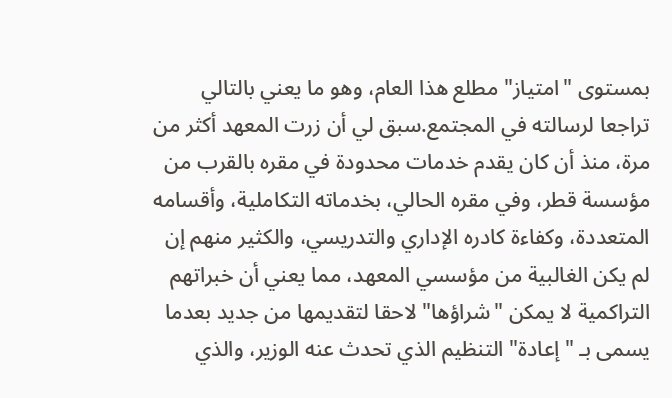بمستوى "امتياز" مطلع هذا العام، وهو ما يعني بالتالي تراجعا لرسالته في المجتمع.سبق لي أن زرت المعهد أكثر من مرة، منذ أن كان يقدم خدمات محدودة في مقره بالقرب من مؤسسة قطر، وفي مقره الحالي، بخدماته التكاملية، وأقسامه المتعددة، وكفاءة كادره الإداري والتدريسي، والكثير منهم إن لم يكن الغالبية من مؤسسي المعهد، مما يعني أن خبراتهم التراكمية لا يمكن "شراؤها" لاحقا لتقديمها من جديد بعدما يسمى بـ "إعادة" التنظيم الذي تحدث عنه الوزير، والذي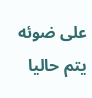على ضوئه يتم حاليا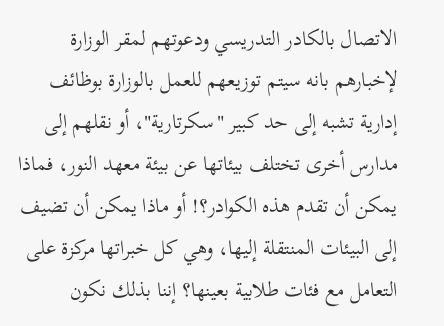الاتصال بالكادر التدريسي ودعوتهم لمقر الوزارة لإخبارهم بانه سيتم توزيعهم للعمل بالوزارة بوظائف إدارية تشبه إلى حد كبير "سكرتارية"، أو نقلهم إلى مدارس أخرى تختلف بيئاتها عن بيئة معهد النور، فماذا يمكن أن تقدم هذه الكوادر؟! أو ماذا يمكن أن تضيف إلى البيئات المنتقلة إليها، وهي كل خبراتها مركزة على التعامل مع فئات طلابية بعينها؟ إننا بذلك نكون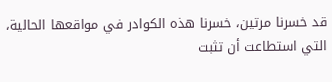قد خسرنا مرتين، خسرنا هذه الكوادر في مواقعها الحالية، التي استطاعت أن تثبت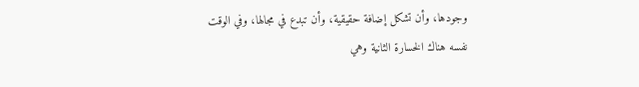وجودها، وأن تشكل إضافة حقيقية، وأن تبدع في مجالها، وفي الوقت نفسه هناك الخسارة الثانية وهي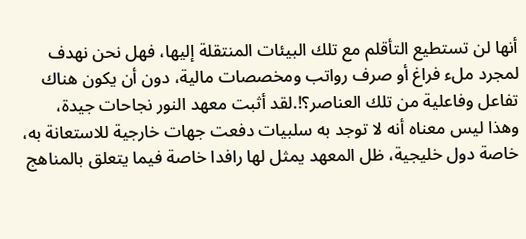أنها لن تستطيع التأقلم مع تلك البيئات المنتقلة إليها، فهل نحن نهدف لمجرد ملء فراغ أو صرف رواتب ومخصصات مالية، دون أن يكون هناك تفاعل وفاعلية من تلك العناصر؟!.لقد أثبت معهد النور نجاحات جيدة، وهذا ليس معناه أنه لا توجد به سلبيات دفعت جهات خارجية للاستعانة به، خاصة دول خليجية، ظل المعهد يمثل لها رافدا خاصة فيما يتعلق بالمناهج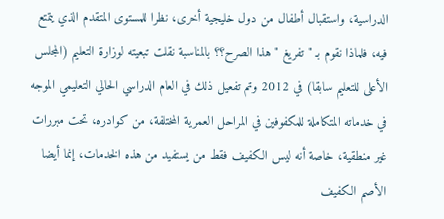الدراسية، واستقبال أطفال من دول خليجية أخرى، نظرا للمستوى المتقدم الذي يتمتع فيه، فلماذا نقوم بـ " تفريغ " هذا الصرح؟؟ بالمناسبة نقلت تبعيته لوزارة التعليم (المجلس الأعلى للتعليم سابقا) في 2012 وتم تفعيل ذلك في العام الدراسي الحالي التعليمي الموجه في خدماته المتكاملة للمكفوفين في المراحل العمرية المختلفة، من كوادره، تحت مبررات غير منطقية، خاصة أنه ليس الكفيف فقط من يستفيد من هذه الخدمات، إنما أيضا الأصم الكفيف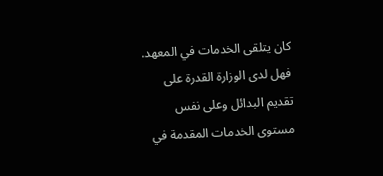كان يتلقى الخدمات في المعهد. فهل لدى الوزارة القدرة على تقديم البدائل وعلى نفس مستوى الخدمات المقدمة في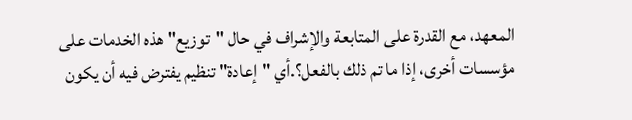المعهد، مع القدرة على المتابعة والإشراف في حال "توزيع" هذه الخدمات على مؤسسات أخرى، إذا ما تم ذلك بالفعل؟.أي "إعادة" تنظيم يفترض فيه أن يكون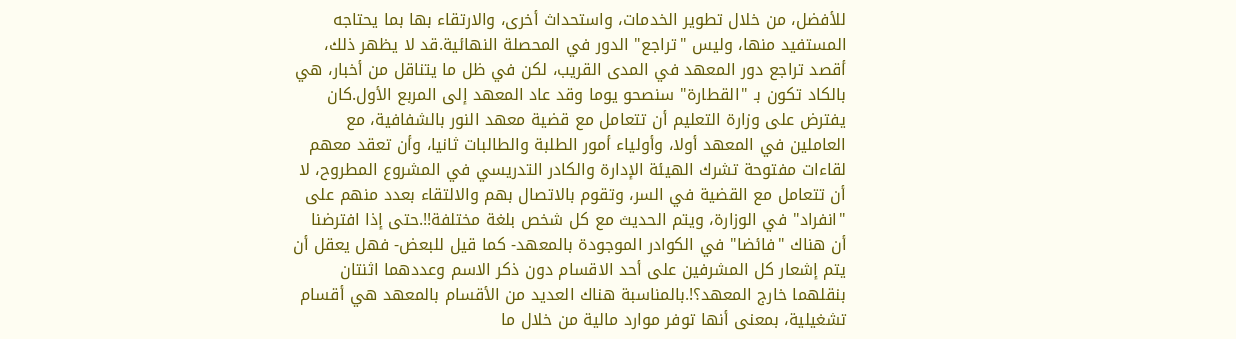للأفضل، من خلال تطوير الخدمات، واستحداث أخرى، والارتقاء بها بما يحتاجه المستفيد منها، وليس "تراجع" الدور في المحصلة النهائية.قد لا يظهر ذلك، أقصد تراجع دور المعهد في المدى القريب، لكن في ظل ما يتناقل من أخبار، هي بالكاد تكون بـ "القطارة" سنصحو يوما وقد عاد المعهد إلى المربع الأول.كان يفترض على وزارة التعليم أن تتعامل مع قضية معهد النور بالشفافية، مع العاملين في المعهد أولا، وأولياء أمور الطلبة والطالبات ثانيا، وأن تعقد معهم لقاءات مفتوحة تشرك الهيئة الإدارة والكادر التدريسي في المشروع المطروح، لا أن تتعامل مع القضية في السر، وتقوم بالاتصال بهم والالتقاء بعدد منهم على "انفراد" في الوزارة، ويتم الحديث مع كل شخص بلغة مختلفة!!.حتى إذا افترضنا أن هناك "فائضا" في الكوادر الموجودة بالمعهد- كما قيل للبعض- فهل يعقل أن يتم إشعار كل المشرفين على أحد الاقسام دون ذكر الاسم وعددهما اثنتان بنقلهما خارج المعهد؟!.بالمناسبة هناك العديد من الأقسام بالمعهد هي أقسام تشغيلية، بمعنى أنها توفر موارد مالية من خلال ما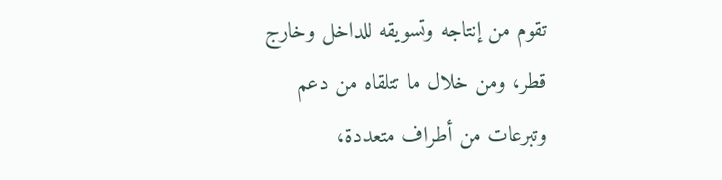تقوم من إنتاجه وتسويقه للداخل وخارج قطر، ومن خلال ما تتلقاه من دعم وتبرعات من أطراف متعددة،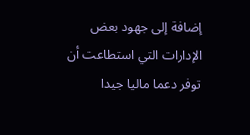إضافة إلى جهود بعض الإدارات التي استطاعت أن توفر دعما ماليا جيدا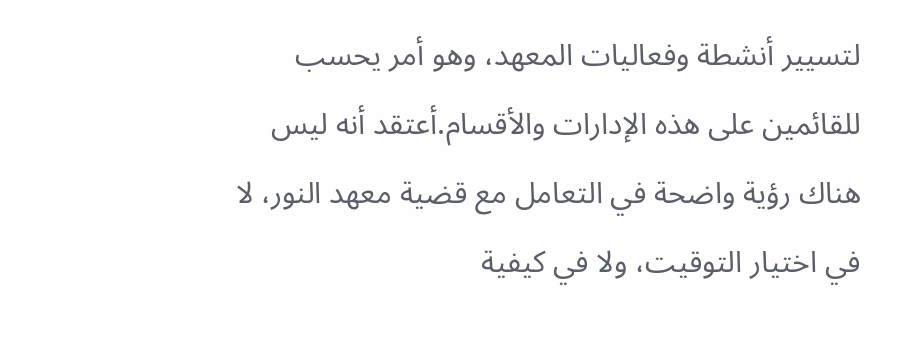لتسيير أنشطة وفعاليات المعهد، وهو أمر يحسب للقائمين على هذه الإدارات والأقسام.أعتقد أنه ليس هناك رؤية واضحة في التعامل مع قضية معهد النور، لا في اختيار التوقيت، ولا في كيفية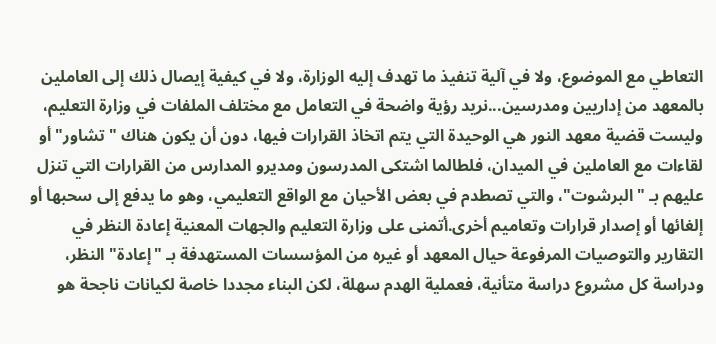التعاطي مع الموضوع، ولا في آلية تنفيذ ما تهدف إليه الوزارة، ولا في كيفية إيصال ذلك إلى العاملين بالمعهد من إداريين ومدرسين...نريد رؤية واضحة في التعامل مع مختلف الملفات في وزارة التعليم، وليست قضية معهد النور هي الوحيدة التي يتم اتخاذ القرارات فيها، دون أن يكون هناك "تشاور" أو لقاءات مع العاملين في الميدان، فلطالما اشتكى المدرسون ومديرو المدارس من القرارات التي تنزل عليهم بـ "البرشوت"، والتي تصطدم في بعض الأحيان مع الواقع التعليمي، وهو ما يدفع إلى سحبها أو إلغائها أو إصدار قرارات وتعاميم أخرى.أتمنى على وزارة التعليم والجهات المعنية إعادة النظر في التقارير والتوصيات المرفوعة حيال المعهد أو غيره من المؤسسات المستهدفة بـ "إعادة" النظر، ودراسة كل مشروع دراسة متأنية، فعملية الهدم سهلة، لكن البناء مجددا خاصة لكيانات ناجحة هو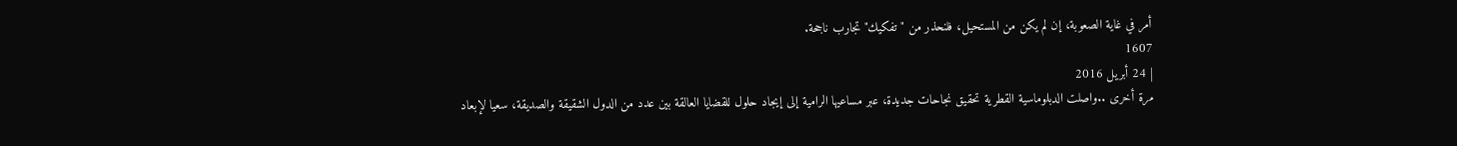أمر في غاية الصعوبة، إن لم يكن من المستحيل، فلنحذر من "تفكيك" تجارب ناجحة.
1607
| 24 أبريل 2016
مرة أخرى ..واصلت الدبلوماسية القطرية تحقيق نجاحات جديدة، عبر مساعيها الرامية إلى إيجاد حلول للقضايا العالقة بين عدد من الدول الشقيقة والصديقة، سعيا لإبعاد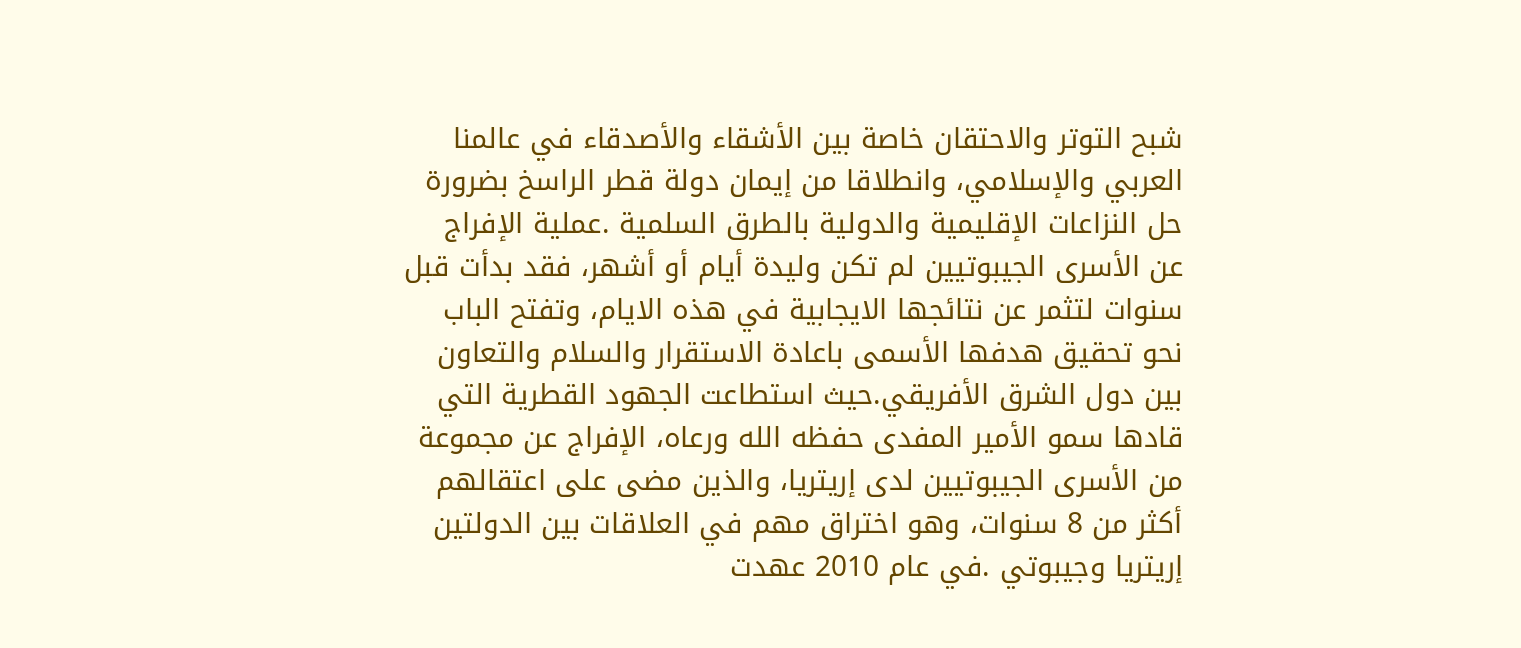شبح التوتر والاحتقان خاصة بين الأشقاء والأصدقاء في عالمنا العربي والإسلامي، وانطلاقا من إيمان دولة قطر الراسخ بضرورة حل النزاعات الإقليمية والدولية بالطرق السلمية .عملية الإفراج عن الأسرى الجيبوتيين لم تكن وليدة أيام أو أشهر، فقد بدأت قبل سنوات لتثمر عن نتائجها الايجابية في هذه الايام، وتفتح الباب نحو تحقيق هدفها الأسمى باعادة الاستقرار والسلام والتعاون بين دول الشرق الأفريقي.حيث استطاعت الجهود القطرية التي قادها سمو الأمير المفدى حفظه الله ورعاه، الإفراج عن مجموعة من الأسرى الجيبوتيين لدى إريتريا، والذين مضى على اعتقالهم أكثر من 8 سنوات، وهو اختراق مهم في العلاقات بين الدولتين إريتريا وجيبوتي .في عام 2010 عهدت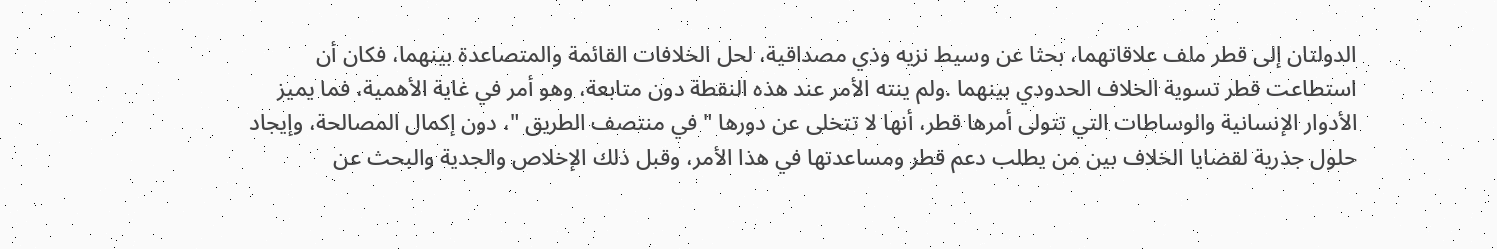الدولتان إلى قطر ملف علاقاتهما، بحثا عن وسيط نزيه وذي مصداقية، لحل الخلافات القائمة والمتصاعدة بينهما، فكان أن استطاعت قطر تسوية الخلاف الحدودي بينهما .ولم ينته الأمر عند هذه النقطة دون متابعة، وهو أمر في غاية الأهمية، فما يميز الأدوار الإنسانية والوساطات التي تتولى أمرها قطر، أنها لا تتخلى عن دورها " في منتصف الطريق "، دون إكمال المصالحة، وإيجاد حلول جذرية لقضايا الخلاف بين من يطلب دعم قطر ومساعدتها في هذا الأمر، وقبل ذلك الإخلاص والجدية والبحث عن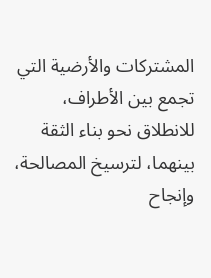المشتركات والأرضية التي تجمع بين الأطراف، للانطلاق نحو بناء الثقة بينهما، لترسيخ المصالحة، وإنجاح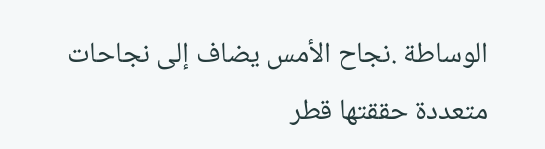الوساطة .نجاح الأمس يضاف إلى نجاحات متعددة حققتها قطر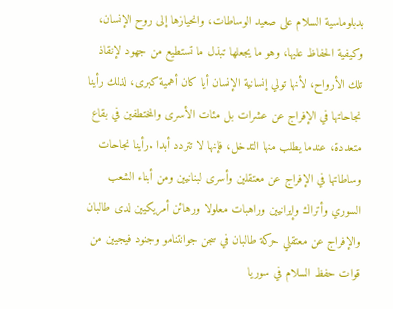بدبلوماسية السلام على صعيد الوساطات، وانحيازها إلى روح الإنسان، وكيفية الحفاظ عليها، وهو ما يجعلها تبذل ما تستطيع من جهود لإنقاذ تلك الأرواح، لأنها تولي إنسانية الإنسان أيا كان أهمية كبرى، لذلك رأينا نجاحاتها في الإفراج عن عشرات بل مئات الأسرى والمختطفين في بقاع متعددة، عندما يطلب منها التدخل، فإنها لا تتردد أبدا .رأينا نجاحات وساطاتها في الإفراج عن معتقلين وأسرى لبنانيين ومن أبناء الشعب السوري وأتراك وإيرانيين وراهبات معلولا ورهائن أمريكيين لدى طالبان والإفراج عن معتقلي حركة طالبان في سجن جوانتنامو وجنود فيجيين من قوات حفظ السلام في سوريا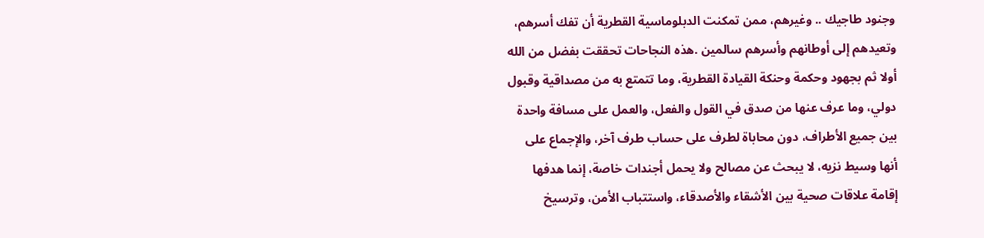وجنود طاجيك .. وغيرهم، ممن تمكنت الدبلوماسية القطرية أن تفك أسرهم، وتعيدهم إلى أوطانهم وأسرهم سالمين .هذه النجاحات تحققت بفضل من الله أولا ثم بجهود وحكمة وحنكة القيادة القطرية، وما تتمتع به من مصداقية وقبول دولي، وما عرف عنها من صدق في القول والفعل، والعمل على مسافة واحدة بين جميع الأطراف، دون محاباة لطرف على حساب طرف آخر، والإجماع على أنها وسيط نزيه، لا يبحث عن مصالح ولا يحمل أجندات خاصة، إنما هدفها إقامة علاقات صحية بين الأشقاء والأصدقاء، واستتباب الأمن، وترسيخ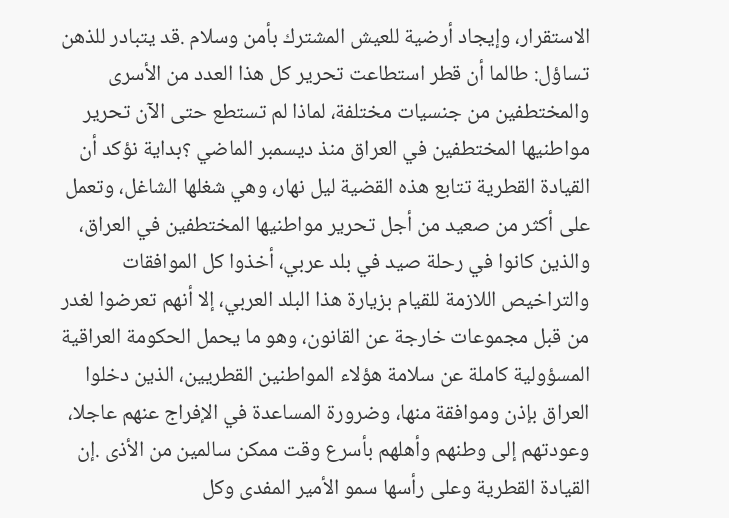الاستقرار، وإيجاد أرضية للعيش المشترك بأمن وسلام .قد يتبادر للذهن تساؤل: طالما أن قطر استطاعت تحرير كل هذا العدد من الأسرى والمختطفين من جنسيات مختلفة، لماذا لم تستطع حتى الآن تحرير مواطنيها المختطفين في العراق منذ ديسمبر الماضي ؟بداية نؤكد أن القيادة القطرية تتابع هذه القضية ليل نهار، وهي شغلها الشاغل، وتعمل على أكثر من صعيد من أجل تحرير مواطنيها المختطفين في العراق، والذين كانوا في رحلة صيد في بلد عربي، أخذوا كل الموافقات والتراخيص اللازمة للقيام بزيارة هذا البلد العربي، إلا أنهم تعرضوا لغدر من قبل مجموعات خارجة عن القانون، وهو ما يحمل الحكومة العراقية المسؤولية كاملة عن سلامة هؤلاء المواطنين القطريين، الذين دخلوا العراق بإذن وموافقة منها، وضرورة المساعدة في الإفراج عنهم عاجلا، وعودتهم إلى وطنهم وأهلهم بأسرع وقت ممكن سالمين من الأذى .إن القيادة القطرية وعلى رأسها سمو الأمير المفدى وكل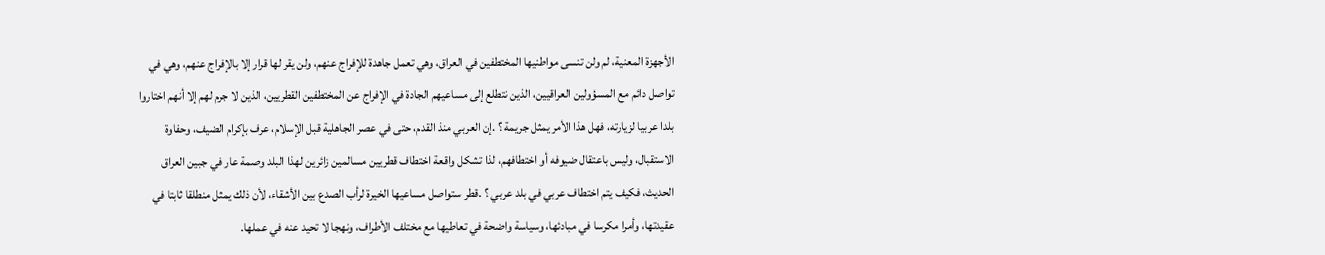الأجهزة المعنية، لم ولن تنسى مواطنيها المختطفين في العراق، وهي تعمل جاهدة للإفراج عنهم، ولن يقر لها قرار إلا بالإفراج عنهم، وهي في تواصل دائم مع المسؤولين العراقيين، الذين نتطلع إلى مساعيهم الجادة في الإفراج عن المختطفين القطريين، الذين لا جرم لهم إلا أنهم اختاروا بلدا عربيا لزيارته، فهل هذا الأمر يمثل جريمة ؟ .إن العربي منذ القدم، حتى في عصر الجاهلية قبل الإسلام، عرف بإكرام الضيف، وحفاوة الاستقبال، وليس باعتقال ضيوفه أو اختطافهم، لذا تشكل واقعة اختطاف قطريين مسالمين زائرين لهذا البلد وصمة عار في جبين العراق الحديث، فكيف يتم اختطاف عربي في بلد عربي ؟ .قطر ستواصل مساعيها الخيرة لرأب الصدع بين الأشقاء، لأن ذلك يمثل منطلقا ثابتا في عقيدتها، وأمرا مكرسا في مبادئها، وسياسة واضحة في تعاطيها مع مختلف الأطراف، ونهجا لا تحيد عنه في عملها.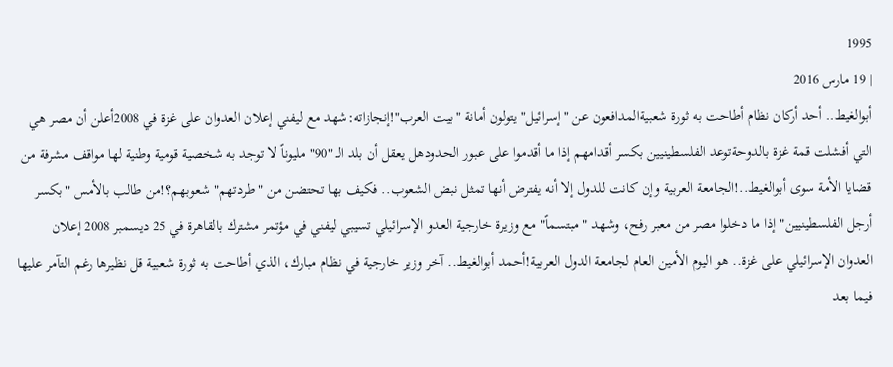1995
| 19 مارس 2016
أبوالغيط.. أحد أركان نظام أطاحت به ثورة شعبيةالمدافعون عن "إسرائيل" يتولون أمانة "بيت العرب"!إنجازاته:شهد مع ليفني إعلان العدوان على غزة في 2008أعلن أن مصر هي التي أفشلت قمة غزة بالدوحةتوعد الفلسطينيين بكسر أقدامهم إذا ما أقدموا على عبور الحدودهل يعقل أن بلد الـ "90" مليوناً لا توجد به شخصية قومية وطنية لها مواقف مشرفة من قضايا الأمة سوى أبوالغيط..!الجامعة العربية وإن كانت للدول إلا أنه يفترض أنها تمثل نبض الشعوب.. فكيف بها تحتضن من "طردتهم" شعوبهم؟!من طالب بالأمس "بكسر أرجل الفلسطينيين" إذا ما دخلوا مصر من معبر رفح، وشهد "مبتسماً" مع وزيرة خارجية العدو الإسرائيلي تسيبي ليفني في مؤتمر مشترك بالقاهرة في 25 ديسمبر 2008 إعلان العدوان الإسرائيلي على غزة.. هو اليوم الأمين العام لجامعة الدول العربية!أحمد أبوالغيط.. آخر وزير خارجية في نظام مبارك، الذي أطاحت به ثورة شعبية قل نظيرها رغم التآمر عليها فيما بعد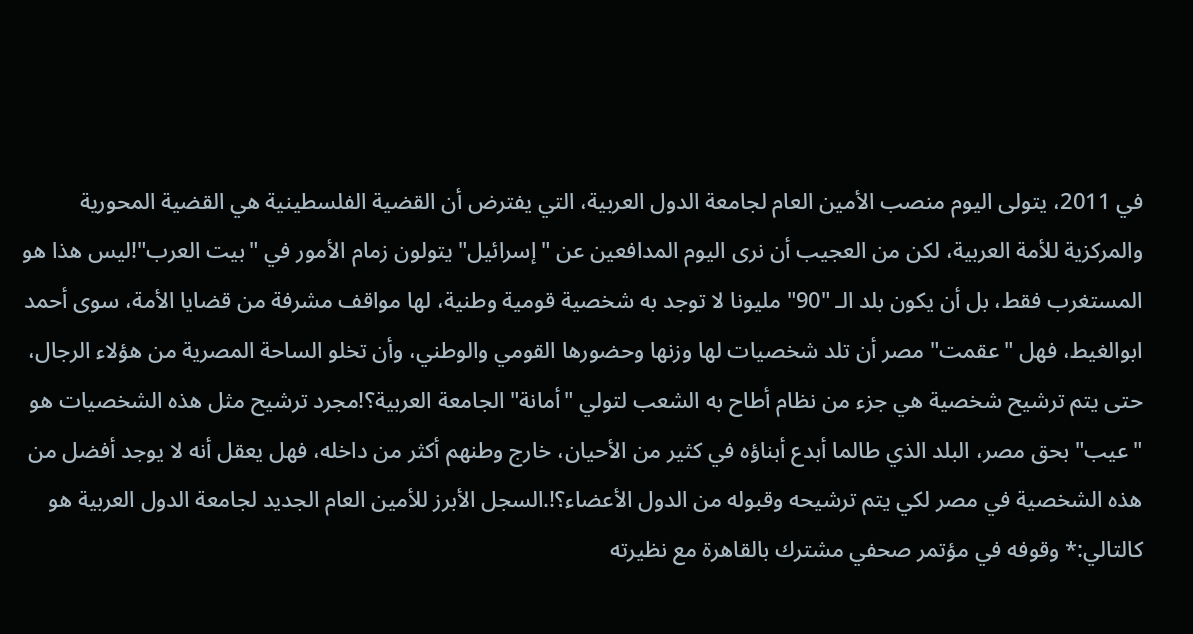في 2011، يتولى اليوم منصب الأمين العام لجامعة الدول العربية، التي يفترض أن القضية الفلسطينية هي القضية المحورية والمركزية للأمة العربية، لكن من العجيب أن نرى اليوم المدافعين عن "إسرائيل" يتولون زمام الأمور في "بيت العرب"!ليس هذا هو المستغرب فقط، بل أن يكون بلد الـ "90" مليونا لا توجد به شخصية قومية وطنية، لها مواقف مشرفة من قضايا الأمة، سوى أحمد ابوالغيط، فهل "عقمت" مصر أن تلد شخصيات لها وزنها وحضورها القومي والوطني، وأن تخلو الساحة المصرية من هؤلاء الرجال، حتى يتم ترشيح شخصية هي جزء من نظام أطاح به الشعب لتولي "أمانة" الجامعة العربية؟!مجرد ترشيح مثل هذه الشخصيات هو "عيب" بحق مصر، البلد الذي طالما أبدع أبناؤه في كثير من الأحيان، خارج وطنهم أكثر من داخله، فهل يعقل أنه لا يوجد أفضل من هذه الشخصية في مصر لكي يتم ترشيحه وقبوله من الدول الأعضاء؟!.السجل الأبرز للأمين العام الجديد لجامعة الدول العربية هو كالتالي:* وقوفه في مؤتمر صحفي مشترك بالقاهرة مع نظيرته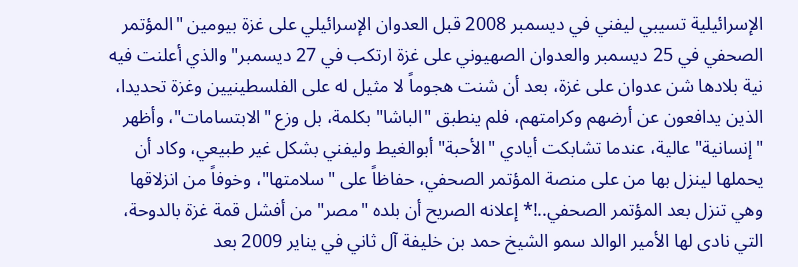الإسرائيلية تسيبي ليفني في ديسمبر 2008 قبل العدوان الإسرائيلي على غزة بيومين "المؤتمر الصحفي في 25 ديسمبر والعدوان الصهيوني على غزة ارتكب في 27 ديسمبر" والذي أعلنت فيه نية بلادها شن عدوان على غزة، بعد أن شنت هجوماً لا مثيل له على الفلسطينيين وغزة تحديدا، الذين يدافعون عن أرضهم وكرامتهم، فلم ينطبق "الباشا" بكلمة، بل وزع "الابتسامات"، وأظهر "إنسانية" عالية، عندما تشابكت أيادي "الأحبة" أبوالغيط وليفني بشكل غير طبيعي، وكاد أن يحملها لينزل بها من على منصة المؤتمر الصحفي، حفاظاً على "سلامتها"، وخوفاً من انزلاقها وهي تنزل بعد المؤتمر الصحفي..!* إعلانه الصريح أن بلده "مصر" من أفشل قمة غزة بالدوحة، التي نادى لها الأمير الوالد سمو الشيخ حمد بن خليفة آل ثاني في يناير 2009 بعد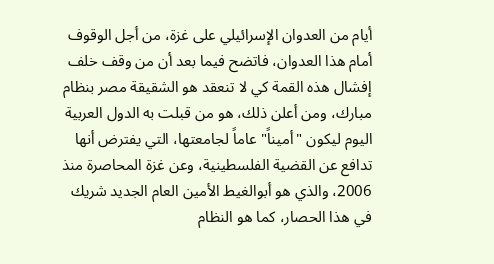أيام من العدوان الإسرائيلي على غزة، من أجل الوقوف أمام هذا العدوان، فاتضح فيما بعد أن من وقف خلف إفشال هذه القمة كي لا تنعقد هو الشقيقة مصر بنظام مبارك، ومن أعلن ذلك، هو من قبلت به الدول العربية اليوم ليكون "أميناً" عاماً لجامعتها، التي يفترض أنها تدافع عن القضية الفلسطينية، وعن غزة المحاصرة منذ 2006، والذي هو أبوالغيط الأمين العام الجديد شريك في هذا الحصار، كما هو النظام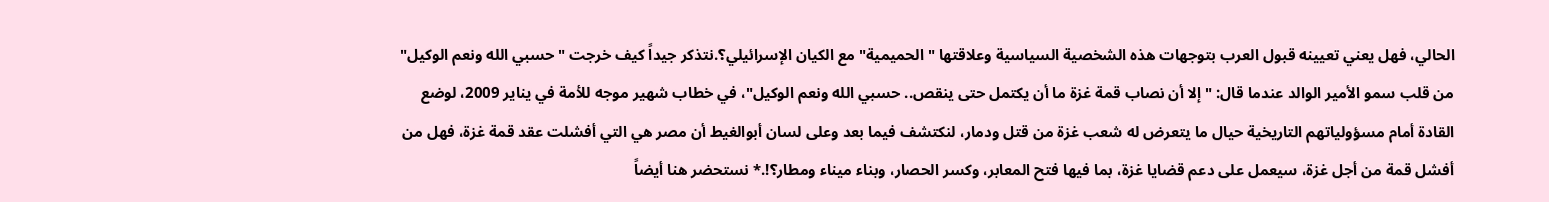الحالي، فهل يعني تعيينه قبول العرب بتوجهات هذه الشخصية السياسية وعلاقتها "الحميمية" مع الكيان الإسرائيلي؟.نتذكر جيداً كيف خرجت "حسبي الله ونعم الوكيل" من قلب سمو الأمير الوالد عندما قال: "إلا أن نصاب قمة غزة ما أن يكتمل حتى ينقص.. حسبي الله ونعم الوكيل"، في خطاب شهير موجه للأمة في يناير 2009، لوضع القادة أمام مسؤولياتهم التاريخية حيال ما يتعرض له شعب غزة من قتل ودمار، لنكتشف فيما بعد وعلى لسان أبوالغيط أن مصر هي التي أفشلت عقد قمة غزة، فهل من أفشل قمة من أجل غزة، سيعمل على دعم قضايا غزة، بما فيها فتح المعابر، وكسر الحصار، وبناء ميناء ومطار؟!.* نستحضر هنا أيضاً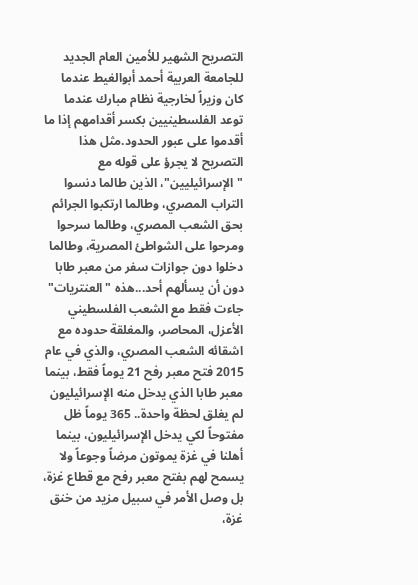التصريح الشهير للأمين العام الجديد للجامعة العربية أحمد أبوالغيط عندما كان وزيراً لخارجية نظام مبارك عندما توعد الفلسطينيين بكسر أقدامهم إذا ما أقدموا على عبور الحدود.مثل هذا التصريح لا يجرؤ على قوله مع "الإسرائيليين"، الذين طالما دنسوا التراب المصري، وطالما ارتكبوا الجرائم بحق الشعب المصري، وطالما سرحوا ومرحوا على الشواطئ المصرية، وطالما دخلوا دون جوازات سفر من معبر طابا دون أن يسألهم أحد...هذه "العنتريات" جاءت فقط مع الشعب الفلسطيني الأعزل، المحاصر، والمغلقة حدوده مع اشقائه الشعب المصري، والذي في عام 2015 فتح معبر رفح 21 يوماً فقط، بينما معبر طابا الذي يدخل منه الإسرائيليون لم يغلق لحظة واحدة.. 365 يوماً ظل مفتوحاً لكي يدخل الإسرائيليون، بينما أهلنا في غزة يموتون مرضاً وجوعاً ولا يسمح لهم بفتح معبر رفح مع قطاع غزة، بل وصل الأمر في سبيل مزيد من خنق غزة،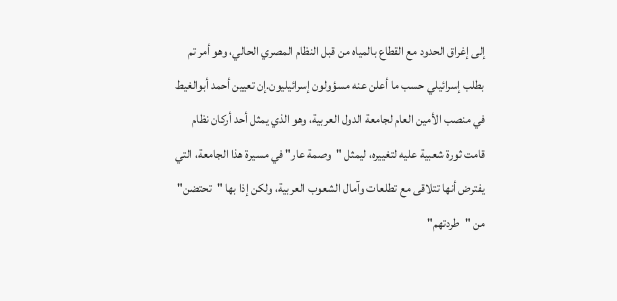إلى إغراق الحدود مع القطاع بالمياه من قبل النظام المصري الحالي، وهو أمر تم بطلب إسرائيلي حسب ما أعلن عنه مسؤولون إسرائيليون.إن تعيين أحمد أبوالغيط في منصب الأمين العام لجامعة الدول العربية، وهو الذي يمثل أحد أركان نظام قامت ثورة شعبية عليه لتغييره، ليمثل "وصمة عار" في مسيرة هذا الجامعة، التي يفترض أنها تتلاقى مع تطلعات وآمال الشعوب العربية، ولكن إذا بها "تحتضن" من "طردتهم"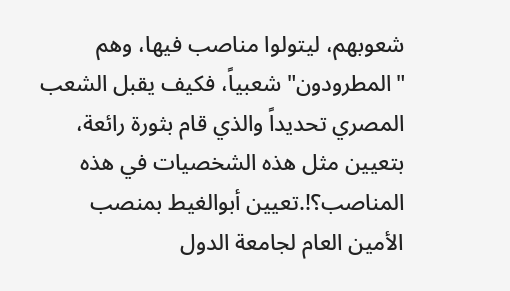شعوبهم، ليتولوا مناصب فيها، وهم "المطرودون" شعبياً، فكيف يقبل الشعب المصري تحديداً والذي قام بثورة رائعة، بتعيين مثل هذه الشخصيات في هذه المناصب؟!.تعيين أبوالغيط بمنصب الأمين العام لجامعة الدول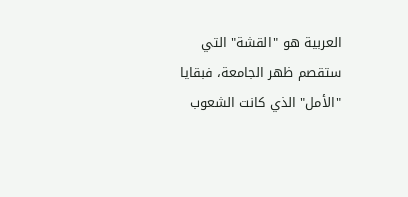العربية هو "القشة" التي ستقصم ظهر الجامعة، فبقايا "الأمل" الذي كانت الشعوب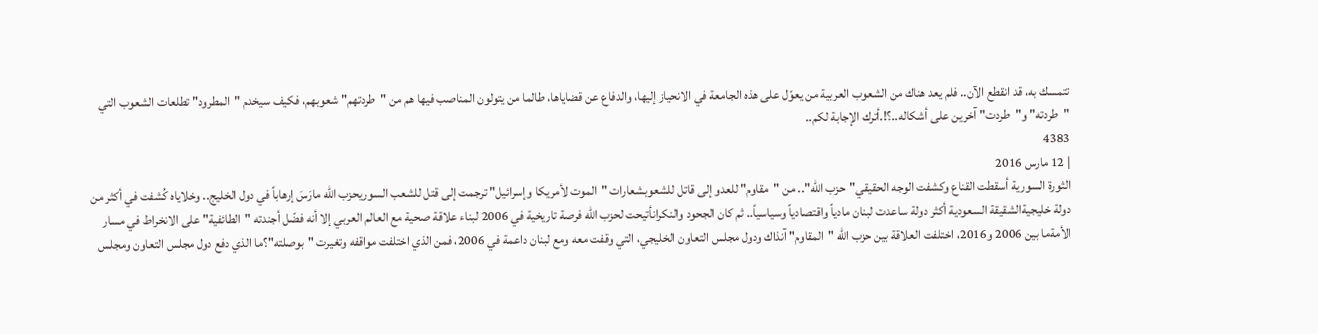تتمسك به، قد انقطع الآن.. فلم يعد هناك من الشعوب العربية من يعوّل على هذه الجامعة في الانحياز إليها، والدفاع عن قضاياها، طالما من يتولون المناصب فيها هم من "طردتهم" شعوبهم، فكيف سيخدم "المطرود" تطلعات الشعوب التي "طردته" و"طردت" آخرين على أشكاله..؟!.أترك الإجابة لكم..
4383
| 12 مارس 2016
الثورة السورية أسقطت القناع وكشفت الوجه الحقيقي"حزب الله".. من "مقاوم" للعدو إلى قاتل للشعوبشعارات "الموت لأمريكا وإسرائيل" ترجمت إلى قتل للشعب السوريحزب الله مارَسَ إرهاباً في دول الخليج.. وخلاياه كُشفت في أكثر من دولة خليجيةالشقيقة السعودية أكثر دولة ساعدت لبنان مادياً واقتصادياً وسياسياً.. ثم كان الجحود والنكرانأتيحت لحزب الله فرصة تاريخية في 2006 لبناء علاقة صحية مع العالم العربي إلا أنه فضّل أجندته "الطائفية" على الانخراط في مسار الأمةما بين 2006 و2016، اختلفت العلاقة بين حزب الله "المقاوم" آنذاك ودول مجلس التعاون الخليجي، التي وقفت معه ومع لبنان داعمة في 2006، فمن الذي اختلفت مواقفه وتغيرت "بوصلته"؟ما الذي دفع دول مجلس التعاون ومجلس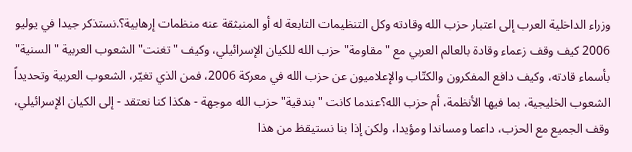وزراء الداخلية العرب إلى اعتبار حزب الله وقادته وكل التنظيمات التابعة له أو المنبثقة عنه منظمات إرهابية؟.نستذكر جيدا في يوليو 2006 كيف وقف زعماء وقادة بالعالم العربي مع "مقاومة" حزب الله للكيان الإسرائيلي، وكيف "تغنت" الشعوب العربية "السنية" بأسماء قادته، وكيف دافع المفكرون والكتّاب والإعلاميون عن حزب الله في معركة 2006، فمن الذي تغيّر، الشعوب العربية وتحديداً الشعوب الخليجية، بما فيها الأنظمة، أم حزب الله؟عندما كانت "بندقية" حزب الله موجهة - هكذا كنا نعتقد - إلى الكيان الإسرائيلي، وقف الجميع مع الحزب، داعما ومساندا ومؤيدا، ولكن إذا بنا نستيقظ من هذا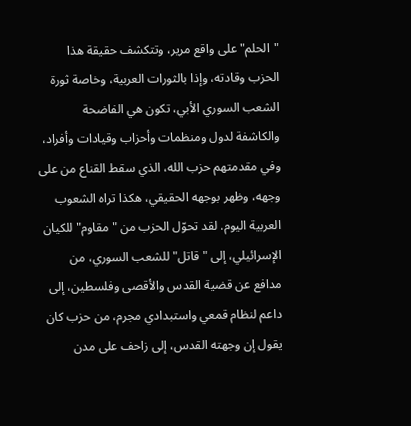"الحلم" على واقع مرير، وتتكشف حقيقة هذا الحزب وقادته، وإذا بالثورات العربية، وخاصة ثورة الشعب السوري الأبي، تكون هي الفاضحة والكاشفة لدول ومنظمات وأحزاب وقيادات وأفراد، وفي مقدمتهم حزب الله، الذي سقط القناع من على وجهه، وظهر بوجهه الحقيقي، هكذا تراه الشعوب العربية اليوم. لقد تحوّل الحزب من "مقاوم" للكيان الإسرائيلي، إلى "قاتل" للشعب السوري، من مدافع عن قضية القدس والأقصى وفلسطين، إلى داعم لنظام قمعي واستبدادي مجرم، من حزب كان يقول إن وجهته القدس، إلى زاحف على مدن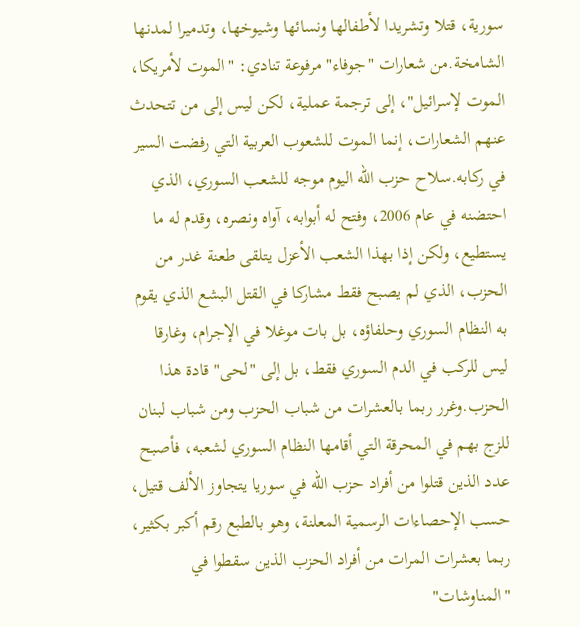سورية، قتلا وتشريدا لأطفالها ونسائها وشيوخها، وتدميرا لمدنها الشامخة.من شعارات "جوفاء" مرفوعة تنادي: "الموت لأمريكا، الموت لإسرائيل"، إلى ترجمة عملية، لكن ليس إلى من تتحدث عنهم الشعارات، إنما الموت للشعوب العربية التي رفضت السير في ركابه.سلاح حزب الله اليوم موجه للشعب السوري، الذي احتضنه في عام 2006، وفتح له أبوابه، آواه ونصره، وقدم له ما يستطيع، ولكن إذا بهذا الشعب الأعزل يتلقى طعنة غدر من الحزب، الذي لم يصبح فقط مشاركا في القتل البشع الذي يقوم به النظام السوري وحلفاؤه، بل بات موغلا في الإجرام، وغارقا ليس للركب في الدم السوري فقط، بل إلى "لحى" قادة هذا الحزب.وغرر ربما بالعشرات من شباب الحزب ومن شباب لبنان للزج بهم في المحرقة التي أقامها النظام السوري لشعبه، فأصبح عدد الذين قتلوا من أفراد حزب الله في سوريا يتجاوز الألف قتيل، حسب الإحصاءات الرسمية المعلنة، وهو بالطبع رقم أكبر بكثير، ربما بعشرات المرات من أفراد الحزب الذين سقطوا في "المناوشات"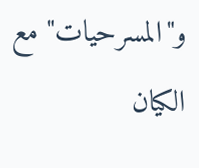و"المسرحيات" مع الكيان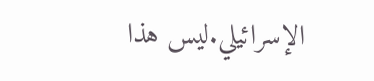الإسرائيلي.ليس هذا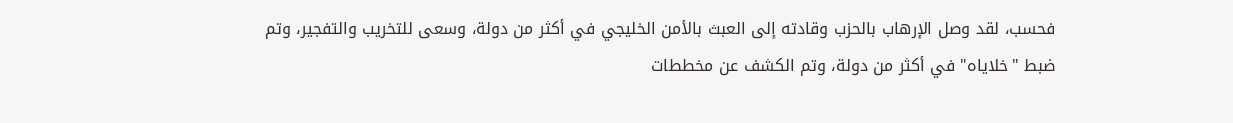فحسب، لقد وصل الإرهاب بالحزب وقادته إلى العبث بالأمن الخليجي في أكثر من دولة، وسعى للتخريب والتفجير، وتم ضبط "خلاياه" في أكثر من دولة، وتم الكشف عن مخططات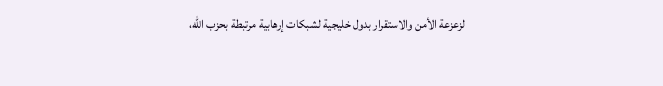لزعزعة الأمن والاستقرار بدول خليجية لشبكات إرهابية مرتبطة بحزب الله،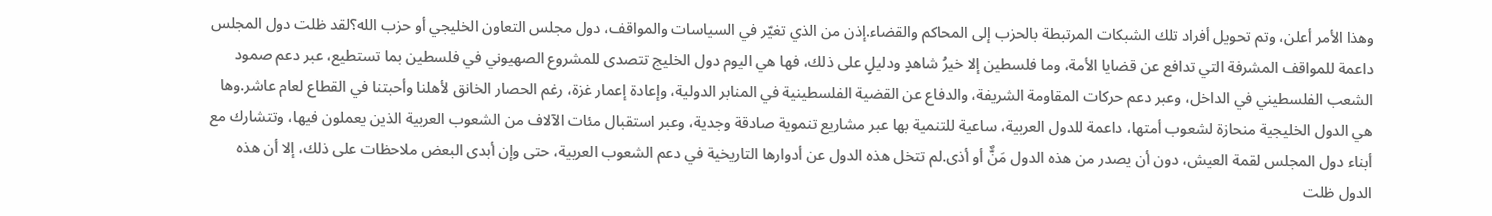وهذا الأمر أعلن، وتم تحويل أفراد تلك الشبكات المرتبطة بالحزب إلى المحاكم والقضاء.إذن من الذي تغيّر في السياسات والمواقف، دول مجلس التعاون الخليجي أو حزب الله؟لقد ظلت دول المجلس داعمة للمواقف المشرفة التي تدافع عن قضايا الأمة، وما فلسطين إلا خيرُ شاهدٍ ودليلٍ على ذلك، فها هي اليوم دول الخليج تتصدى للمشروع الصهيوني في فلسطين بما تستطيع، عبر دعم صمود الشعب الفلسطيني في الداخل، وعبر دعم حركات المقاومة الشريفة، والدفاع عن القضية الفلسطينية في المنابر الدولية، وإعادة إعمار غزة، رغم الحصار الخانق لأهلنا وأحبتنا في القطاع لعام عاشر.وها هي الدول الخليجية منحازة لشعوب أمتها، داعمة للدول العربية، ساعية للتنمية بها عبر مشاريع تنموية صادقة وجدية، وعبر استقبال مئات الآلاف من الشعوب العربية الذين يعملون فيها، وتتشارك مع أبناء دول المجلس لقمة العيش، دون أن يصدر من هذه الدول مَنٌّ أو أذى.لم تتخل هذه الدول عن أدوارها التاريخية في دعم الشعوب العربية، حتى وإن أبدى البعض ملاحظات على ذلك، إلا أن هذه الدول ظلت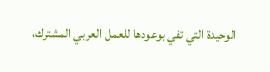الوحيدة التي تفي بوعودها للعمل العربي المشترك،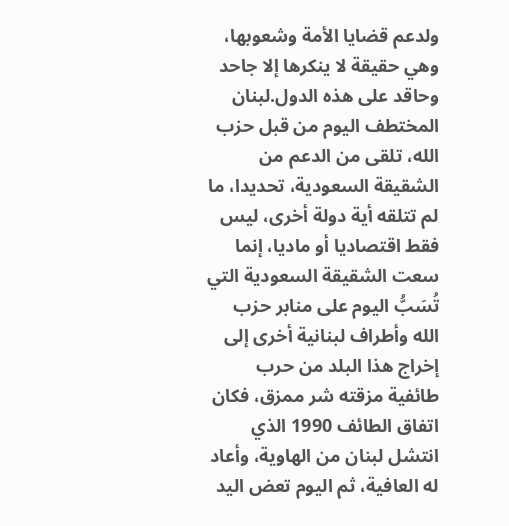ولدعم قضايا الأمة وشعوبها، وهي حقيقة لا ينكرها إلا جاحد وحاقد على هذه الدول.لبنان المختطف اليوم من قبل حزب الله، تلقى من الدعم من الشقيقة السعودية، تحديدا، ما لم تتلقه أية دولة أخرى، ليس فقط اقتصاديا أو ماديا، إنما سعت الشقيقة السعودية التي تُسَبُّ اليوم على منابر حزب الله وأطراف لبنانية أخرى إلى إخراج هذا البلد من حرب طائفية مزقته شر ممزق، فكان اتفاق الطائف 1990 الذي انتشل لبنان من الهاوية، وأعاد له العافية، ثم اليوم تعض اليد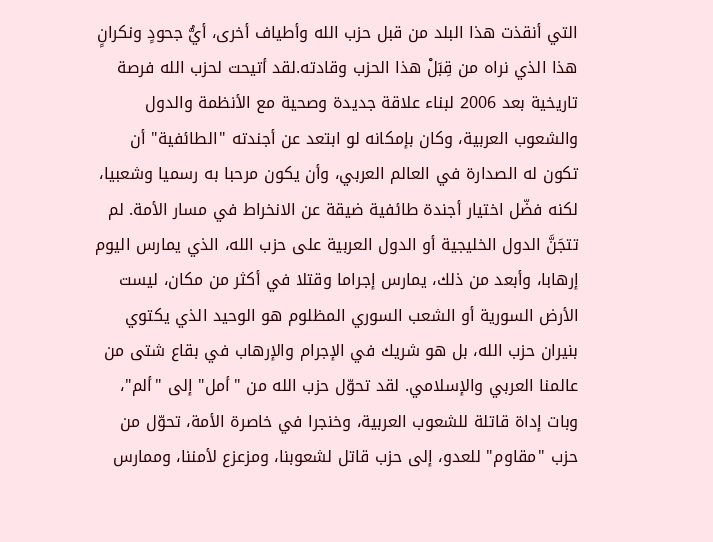التي أنقذت هذا البلد من قبل حزب الله وأطياف أخرى، أيُّ جحودٍ ونكرانٍ هذا الذي نراه من قِبَلْ هذا الحزب وقادته.لقد أتيحت لحزب الله فرصة تاريخية بعد 2006 لبناء علاقة جديدة وصحية مع الأنظمة والدول والشعوب العربية، وكان بإمكانه لو ابتعد عن أجندته "الطائفية" أن تكون له الصدارة في العالم العربي، وأن يكون مرحبا به رسميا وشعبيا، لكنه فضّل اختيار أجندة طائفية ضيقة عن الانخراط في مسار الأمة. لم تتجَنَّ الدول الخليجية أو الدول العربية على حزب الله، الذي يمارس اليوم إرهابا، وأبعد من ذلك، يمارس إجراما وقتلا في أكثر من مكان، ليست الأرض السورية أو الشعب السوري المظلوم هو الوحيد الذي يكتوي بنيران حزب الله، بل هو شريك في الإجرام والإرهاب في بقاع شتى من عالمنا العربي والإسلامي. لقد تحوّل حزب الله من "أمل" إلى "ألم"، وبات إداة قاتلة للشعوب العربية، وخنجرا في خاصرة الأمة، تحوّل من حزب "مقاوم" للعدو، إلى حزب قاتل لشعوبنا، ومزعزع لأمننا، وممارس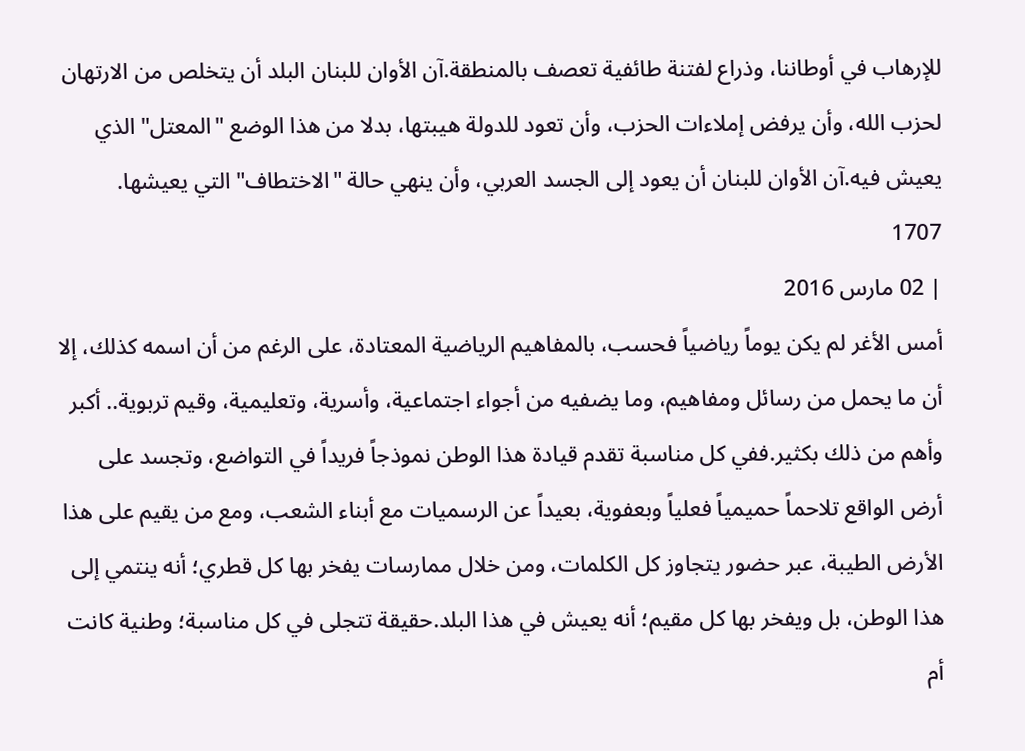للإرهاب في أوطاننا، وذراع لفتنة طائفية تعصف بالمنطقة.آن الأوان للبنان البلد أن يتخلص من الارتهان لحزب الله، وأن يرفض إملاءات الحزب، وأن تعود للدولة هيبتها، بدلا من هذا الوضع "المعتل" الذي يعيش فيه.آن الأوان للبنان أن يعود إلى الجسد العربي، وأن ينهي حالة "الاختطاف" التي يعيشها.
1707
| 02 مارس 2016
أمس الأغر لم يكن يوماً رياضياً فحسب، بالمفاهيم الرياضية المعتادة، على الرغم من أن اسمه كذلك، إلا أن ما يحمل من رسائل ومفاهيم، وما يضفيه من أجواء اجتماعية، وأسرية، وتعليمية، وقيم تربوية.. أكبر وأهم من ذلك بكثير.ففي كل مناسبة تقدم قيادة هذا الوطن نموذجاً فريداً في التواضع، وتجسد على أرض الواقع تلاحماً حميمياً فعلياً وبعفوية، بعيداً عن الرسميات مع أبناء الشعب، ومع من يقيم على هذا الأرض الطيبة، عبر حضور يتجاوز كل الكلمات، ومن خلال ممارسات يفخر بها كل قطري؛ أنه ينتمي إلى هذا الوطن، بل ويفخر بها كل مقيم؛ أنه يعيش في هذا البلد.حقيقة تتجلى في كل مناسبة؛ وطنية كانت أم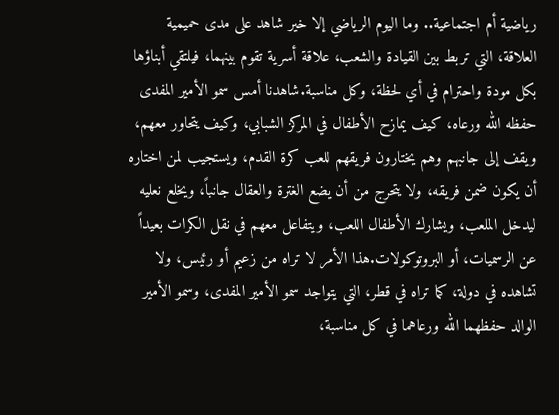رياضية أم اجتماعية.. وما اليوم الرياضي إلا خير شاهد على مدى حميمية العلاقة، التي تربط بين القيادة والشعب، علاقة أسرية تقوم بينهما، فيلتقي أبناؤها بكل مودة واحترام في أي لحظة، وكل مناسبة.شاهدنا أمس سمو الأمير المفدى حفظه الله ورعاه، كيف يمازح الأطفال في المركز الشبابي، وكيف يتحاور معهم، ويقف إلى جانبهم وهم يختارون فريقهم للعب كرة القدم، ويستجيب لمن اختاره أن يكون ضمن فريقه، ولا يتحرج من أن يضع الغترة والعقال جانباً، ويخلع نعليه ليدخل الملعب، ويشارك الأطفال اللعب، ويتفاعل معهم في نقل الكرات بعيداً عن الرسميات، أو البروتوكولات.هذا الأمر لا تراه من زعيم أو رئيس، ولا تشاهده في دولة، كما تراه في قطر، التي يتواجد سمو الأمير المفدى، وسمو الأمير الوالد حفظهما الله ورعاهما في كل مناسبة،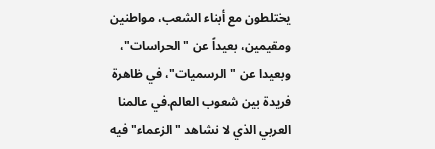يختلطون مع أبناء الشعب، مواطنين ومقيمين، بعيداً عن "الحراسات"، وبعيدا عن "الرسميات"، في ظاهرة فريدة بين شعوب العالم.في عالمنا العربي الذي لا نشاهد "الزعماء" فيه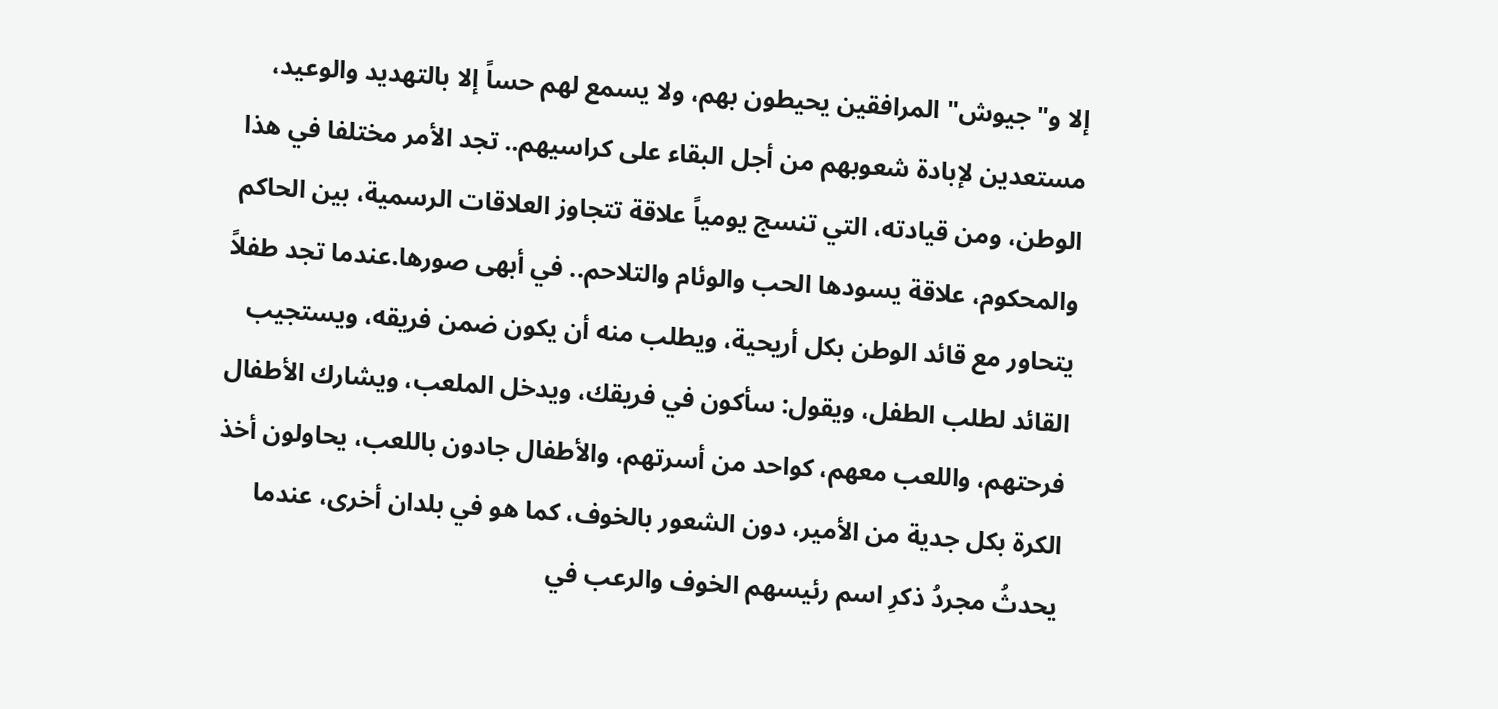إلا و"جيوش" المرافقين يحيطون بهم، ولا يسمع لهم حساً إلا بالتهديد والوعيد، مستعدين لإبادة شعوبهم من أجل البقاء على كراسيهم.. تجد الأمر مختلفا في هذا الوطن، ومن قيادته، التي تنسج يومياً علاقة تتجاوز العلاقات الرسمية، بين الحاكم والمحكوم، علاقة يسودها الحب والوئام والتلاحم.. في أبهى صورها.عندما تجد طفلاً يتحاور مع قائد الوطن بكل أريحية، ويطلب منه أن يكون ضمن فريقه، ويستجيب القائد لطلب الطفل، ويقول: سأكون في فريقك، ويدخل الملعب، ويشارك الأطفال فرحتهم، واللعب معهم، كواحد من أسرتهم، والأطفال جادون باللعب، يحاولون أخذ الكرة بكل جدية من الأمير، دون الشعور بالخوف، كما هو في بلدان أخرى، عندما يحدثُ مجردُ ذكرِ اسم رئيسهم الخوف والرعب في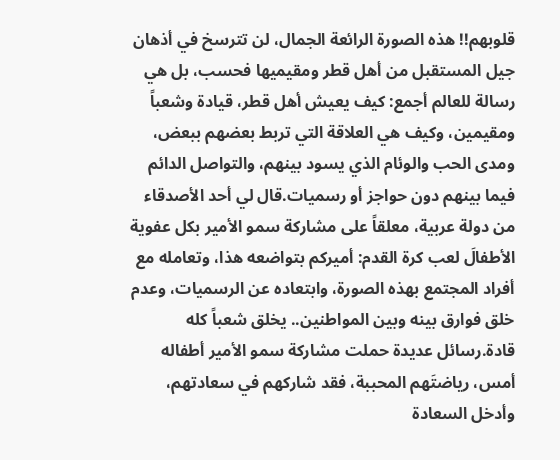قلوبهم!! هذه الصورة الرائعة الجمال، لن تترسخ في أذهان جيل المستقبل من أهل قطر ومقيميها فحسب، بل هي رسالة للعالم أجمع: كيف يعيش أهل قطر، قيادة وشعباً ومقيمين، وكيف هي العلاقة التي تربط بعضهم ببعض، ومدى الحب والوئام الذي يسود بينهم، والتواصل الدائم فيما بينهم دون حواجز أو رسميات.قال لي أحد الأصدقاء من دولة عربية، معلقاً على مشاركة سمو الأمير بكل عفوية الأطفالَ لعب كرة القدم: أميركم بتواضعه هذا، وتعامله مع أفراد المجتمع بهذه الصورة، وابتعاده عن الرسميات، وعدم خلق فوارق بينه وبين المواطنين.. يخلق شعباً كله قادة.رسائل عديدة حملت مشاركة سمو الأمير أطفاله أمس، رياضتَهم المحببة، فقد شاركهم في سعادتهم، وأدخل السعادة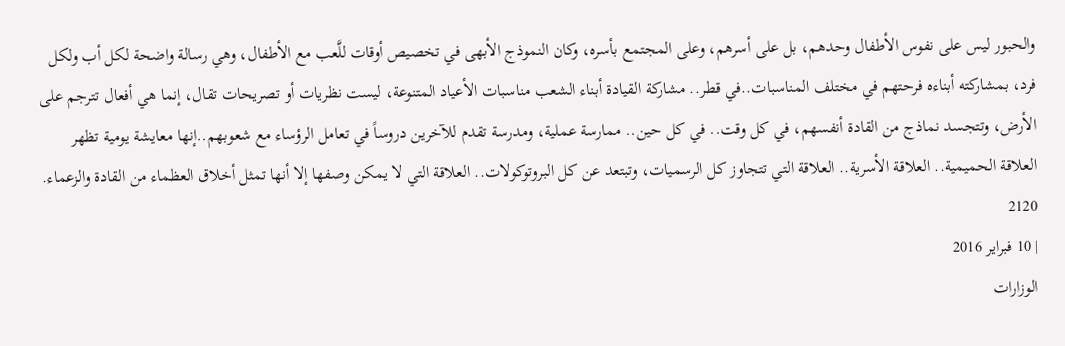والحبور ليس على نفوس الأطفال وحدهم، بل على أسرهم، وعلى المجتمع بأسره، وكان النموذج الأبهى في تخصيص أوقات للَّعب مع الأطفال، وهي رسالة واضحة لكل أب ولكل فرد، بمشاركته أبناءه فرحتهم في مختلف المناسبات..في قطر.. مشاركة القيادة أبناء الشعب مناسبات الأعياد المتنوعة، ليست نظريات أو تصريحات تقال، إنما هي أفعال تترجم على الأرض، وتتجسد نماذج من القادة أنفسهم، في كل وقت.. في كل حين.. ممارسة عملية، ومدرسة تقدم للآخرين دروساً في تعامل الرؤساء مع شعوبهم..إنها معايشة يومية تظهر العلاقة الحميمية.. العلاقة الأسرية.. العلاقة التي تتجاوز كل الرسميات، وتبتعد عن كل البروتوكولات.. العلاقة التي لا يمكن وصفها إلا أنها تمثل أخلاق العظماء من القادة والزعماء.
2120
| 10 فبراير 2016
الوزارات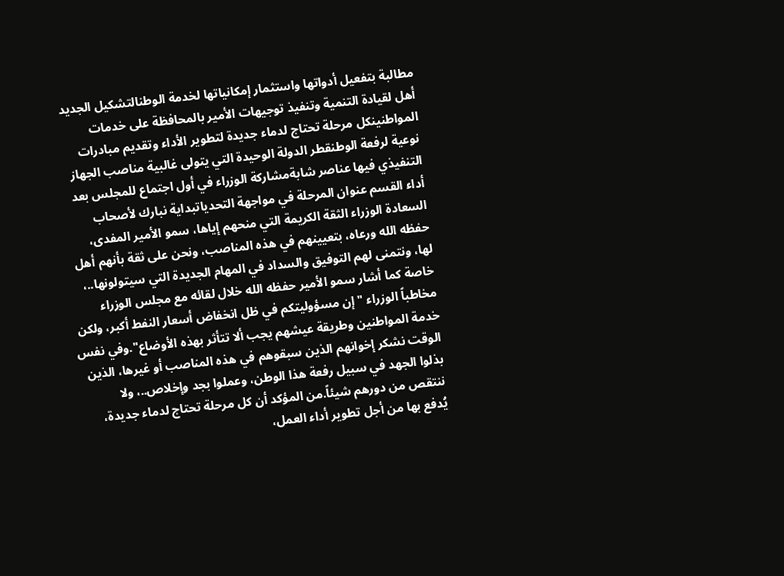مطالبة بتفعيل أدواتها واستثمار إمكانياتها لخدمة الوطنالتشكيل الجديد أهل لقيادة التنمية وتنفيذ توجيهات الأمير بالمحافظة على خدمات المواطنينكل مرحلة تحتاج لدماء جديدة لتطوير الأداء وتقديم مبادرات نوعية لرفعة الوطنقطر الدولة الوحيدة التي يتولى غالبية مناصب الجهاز التنفيذي فيها عناصر شابةمشاركة الوزراء في أول اجتماع للمجلس بعد أداء القسم عنوان المرحلة في مواجهة التحدياتبداية نبارك لأصحاب السعادة الوزراء الثقة الكريمة التي منحهم إياها، سمو الأمير المفدى، حفظه الله ورعاه، بتعيينهم في هذه المناصب، ونحن على ثقة بأنهم أهل لها، ونتمنى لهم التوفيق والسداد في المهام الجديدة التي سيتولونها..، خاصة كما أشار سمو الأمير حفظه الله خلال لقائه مع مجلس الوزراء مخاطباً الوزراء " إن مسؤوليتكم في ظل انخفاض أسعار النفط أكبر، ولكن خدمة المواطنين وطريقة عيشهم يجب ألا تتأثر بهذه الأوضاع".وفي نفس الوقت نشكر إخوانهم الذين سبقوهم في هذه المناصب أو غيرها، الذين بذلوا الجهد في سبيل رفعة هذا الوطن، وعملوا بجد وإخلاص..، ولا ننتقص من دورهم شيئاً.من المؤكد أن كل مرحلة تحتاج لدماء جديدة، يُدفع بها من أجل تطوير أداء العمل،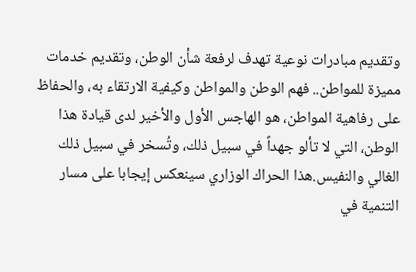وتقديم مبادرات نوعية تهدف لرفعة شأن الوطن، وتقديم خدمات مميزة للمواطن.. فهم الوطن والمواطن وكيفية الارتقاء به، والحفاظ على رفاهية المواطن، هو الهاجس الأول والأخير لدى قيادة هذا الوطن، التي لا تألو جهداً في سبيل ذلك، وتُسخر في سبيل ذلك الغالي والنفيس.هذا الحراك الوزاري سينعكس إيجابا على مسار التنمية في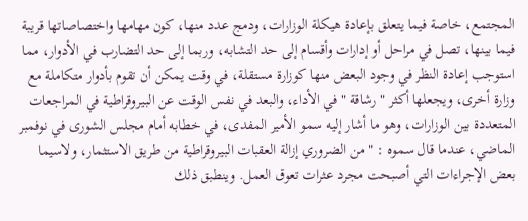المجتمع، خاصة فيما يتعلق بإعادة هيكلة الوزارات، ودمج عدد منها، كون مهامها واختصاصاتها قريبة فيما بينها، تصل في مراحل أو إدارات وأقسام إلى حد التشابه، وربما إلى حد التضارب في الأدوار، مما استوجب إعادة النظر في وجود البعض منها كوزارة مستقلة، في وقت يمكن أن تقوم بأدوار متكاملة مع وزارة أخرى، ويجعلها أكثر " رشاقة " في الأداء، والبعد في نفس الوقت عن البيروقراطية في المراجعات المتعددة بين الوزارات، وهو ما أشار إليه سمو الأمير المفدى، في خطابه أمام مجلس الشورى في نوفمبر الماضي، عندما قال سموه : " من الضروري إزالة العقبات البيروقراطية من طريق الاستثمار، ولاسيما بعض الإجراءات التي أصبحت مجرد عثرات تعوق العمل. وينطبق ذلك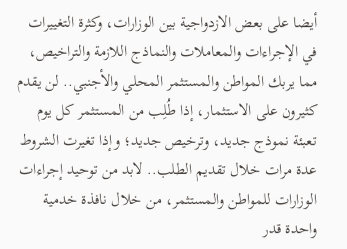أيضا على بعض الازدواجية بين الوزارات، وكثرة التغييرات في الإجراءات والمعاملات والنماذج اللازمة والتراخيص، مما يربك المواطن والمستثمر المحلي والأجنبي.. لن يقدم كثيرون على الاستثمار، إذا طُلِب من المستثمر كل يوم تعبئة نموذج جديد، وترخيص جديد؛ وإذا تغيرت الشروط عدة مرات خلال تقديم الطلب.. لابد من توحيد إجراءات الوزارات للمواطن والمستثمر، من خلال نافذة خدمية واحدة قدر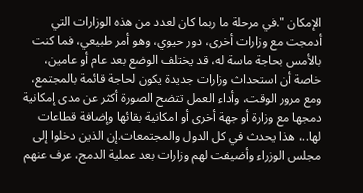الإمكان ".في مرحلة ما ربما كان لعدد من هذه الوزارات التي أدمجت مع وزارات أخرى، دور حيوي، وهو أمر طبيعي، فما كنت بالأمس بحاجة ماسة له، قد يختلف الوضع بعد عام أو عامين، خاصة أن استحداث وزارات جديدة يكون لحاجة قائمة بالمجتمع، ومع مرور الوقت، وأداء العمل تتضح الصورة أكثر عن مدى إمكانية دمجها مع وزارة أو جهة أخرى أو امكانية بقائها وإضافة قطاعات لها..، هذا يحدث في كل الدول والمجتمعات.إن الذين دخلوا إلى مجلس الوزراء وأضيفت لهم وزارات بعد عملية الدمج، عرف عنهم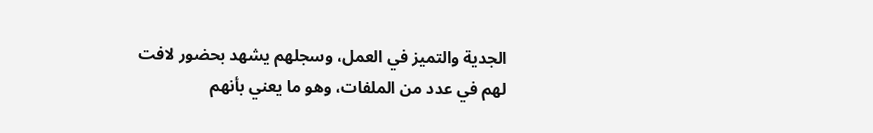الجدية والتميز في العمل، وسجلهم يشهد بحضور لافت لهم في عدد من الملفات، وهو ما يعني بأنهم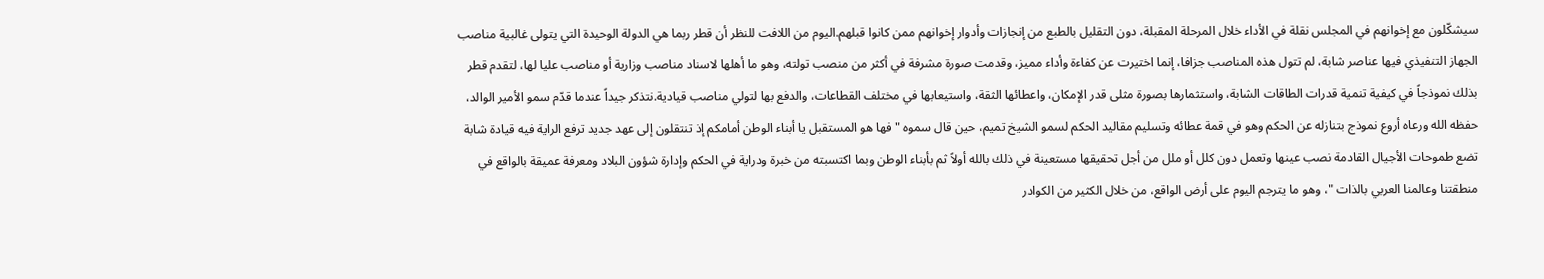سيشكّلون مع إخوانهم في المجلس نقلة في الأداء خلال المرحلة المقبلة، دون التقليل بالطبع من إنجازات وأدوار إخوانهم ممن كانوا قبلهم.اليوم من اللافت للنظر أن قطر ربما هي الدولة الوحيدة التي يتولى غالبية مناصب الجهاز التنفيذي فيها عناصر شابة، لم تتول هذه المناصب جزافا، إنما اختيرت عن كفاءة وأداء مميز، وقدمت صورة مشرفة في أكثر من منصب تولته، وهو ما أهلها لاسناد مناصب وزارية أو مناصب عليا لها، لتقدم قطر بذلك نموذجاً في كيفية تنمية قدرات الطاقات الشابة، واستثمارها بصورة مثلى قدر الإمكان، واعطائها الثقة، واستيعابها في مختلف القطاعات، والدفع بها لتولي مناصب قيادية.نتذكر جيداً عندما قدّم سمو الأمير الوالد، حفظه الله ورعاه أروع نموذج بتنازله عن الحكم وهو في قمة عطائه وتسليم مقاليد الحكم لسمو الشيخ تميم، حين قال سموه " فها هو المستقبل يا أبناء الوطن أمامكم إذ تنتقلون إلى عهد جديد ترفع الراية فيه قيادة شابة تضع طموحات الأجيال القادمة نصب عينها وتعمل دون كلل أو ملل من أجل تحقيقها مستعينة في ذلك بالله أولاً ثم بأبناء الوطن وبما اكتسبته من خبرة ودراية في الحكم وإدارة شؤون البلاد ومعرفة عميقة بالواقع في منطقتنا وعالمنا العربي بالذات "، وهو ما يترجم اليوم على أرض الواقع، من خلال الكثير من الكوادر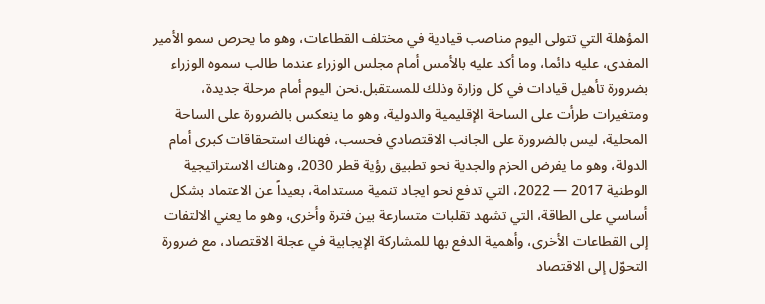المؤهلة التي تتولى اليوم مناصب قيادية في مختلف القطاعات، وهو ما يحرص سمو الأمير المفدى، عليه دائما، وما أكد عليه بالأمس أمام مجلس الوزراء عندما طالب سموه الوزراء بضرورة تأهيل قيادات في كل وزارة وذلك للمستقبل.نحن اليوم أمام مرحلة جديدة، ومتغيرات طرأت على الساحة الإقليمية والدولية، وهو ما ينعكس بالضرورة على الساحة المحلية، ليس بالضرورة على الجانب الاقتصادي فحسب، فهناك استحقاقات كبرى أمام الدولة، وهو ما يفرض الحزم والجدية نحو تطبيق رؤية قطر 2030، وهناك الاستراتيجية الوطنية 2017 — 2022، التي تدفع نحو ايجاد تنمية مستدامة، بعيداً عن الاعتماد بشكل أساسي على الطاقة، التي تشهد تقلبات متسارعة بين فترة وأخرى، وهو ما يعني الالتفات إلى القطاعات الأخرى، وأهمية الدفع بها للمشاركة الإيجابية في عجلة الاقتصاد، مع ضرورة التحوّل إلى الاقتصاد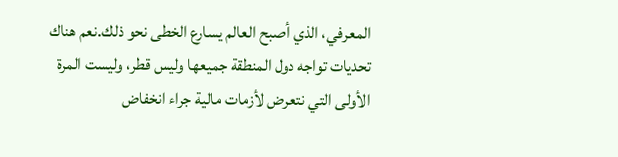المعرفي، الذي أصبح العالم يسارع الخطى نحو ذلك.نعم هناك تحديات تواجه دول المنطقة جميعها وليس قطر، وليست المرة الأولى التي نتعرض لأزمات مالية جراء انخفاض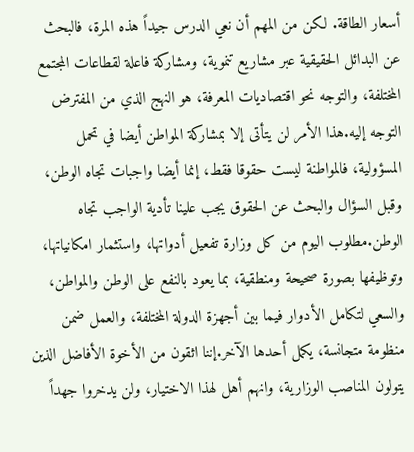أسعار الطاقة. لكن من المهم أن نعي الدرس جيداً هذه المرة، فالبحث عن البدائل الحقيقية عبر مشاريع تنموية، ومشاركة فاعلة لقطاعات المجتمع المختلفة، والتوجه نحو اقتصاديات المعرفة، هو النهج الذي من المفترض التوجه إليه.هذا الأمر لن يتأتى إلا بمشاركة المواطن أيضا في تحمل المسؤولية، فالمواطنة ليست حقوقا فقط، إنما أيضا واجبات تجاه الوطن، وقبل السؤال والبحث عن الحقوق يجب علينا تأدية الواجب تجاه الوطن.مطلوب اليوم من كل وزارة تفعيل أدواتها، واستثمار امكانياتها، وتوظيفها بصورة صحيحة ومنطقية، بما يعود بالنفع على الوطن والمواطن، والسعي لتكامل الأدوار فيما بين أجهزة الدولة المختلفة، والعمل ضمن منظومة متجانسة، يكمل أحدها الآخر.إننا اثقون من الأخوة الأفاضل الذين يتولون المناصب الوزارية، وانهم أهل لهذا الاختيار، ولن يدخروا جهداً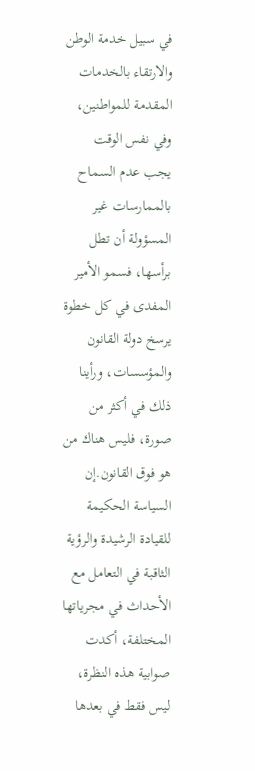في سبيل خدمة الوطن والارتقاء بالخدمات المقدمة للمواطنين، وفي نفس الوقت يجب عدم السماح بالممارسات غير المسؤولة أن تطل برأسها، فسمو الأمير المفدى في كل خطوة يرسخ دولة القانون والمؤسسات، ورأينا ذلك في أكثر من صورة، فليس هناك من هو فوق القانون.إن السياسة الحكيمة للقيادة الرشيدة والرؤية الثاقبة في التعامل مع الأحداث في مجرياتها المختلفة، أكدت صوابية هذه النظرة، ليس فقط في بعدها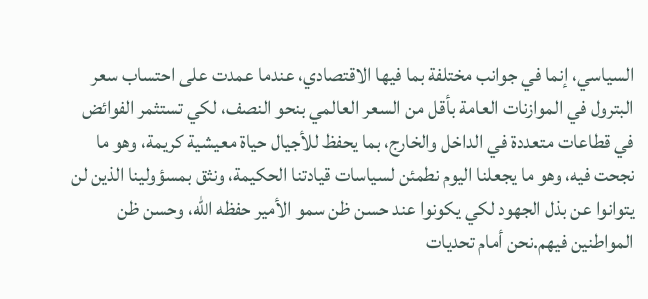السياسي، إنما في جوانب مختلفة بما فيها الاقتصادي، عندما عمدت على احتساب سعر البترول في الموازنات العامة بأقل من السعر العالمي بنحو النصف، لكي تستثمر الفوائض في قطاعات متعددة في الداخل والخارج، بما يحفظ للأجيال حياة معيشية كريمة، وهو ما نجحت فيه، وهو ما يجعلنا اليوم نطمئن لسياسات قيادتنا الحكيمة، ونثق بمسؤولينا الذين لن يتوانوا عن بذل الجهود لكي يكونوا عند حسن ظن سمو الأمير حفظه الله، وحسن ظن المواطنين فيهم.نحن أمام تحديات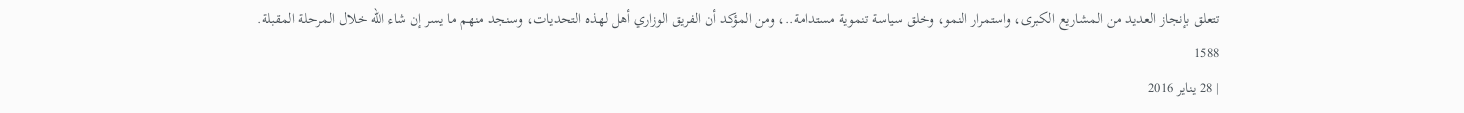تتعلق بإنجاز العديد من المشاريع الكبرى، واستمرار النمو، وخلق سياسة تنموية مستدامة..، ومن المؤكد أن الفريق الوزاري أهل لهذه التحديات، وسنجد منهم ما يسر إن شاء الله خلال المرحلة المقبلة.
1588
| 28 يناير 2016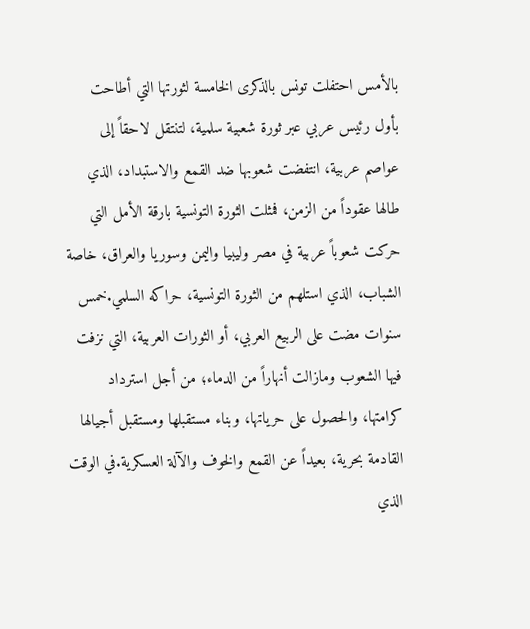بالأمس احتفلت تونس بالذكرى الخامسة لثورتها التي أطاحت بأول رئيس عربي عبر ثورة شعبية سلمية، لتنتقل لاحقاً إلى عواصم عربية، انتفضت شعوبها ضد القمع والاستبداد، الذي طالها عقوداً من الزمن، فمثلت الثورة التونسية بارقة الأمل التي حركت شعوباً عربية في مصر وليبيا واليمن وسوريا والعراق، خاصة الشباب، الذي استلهم من الثورة التونسية، حراكه السلمي.خمس سنوات مضت على الربيع العربي، أو الثورات العربية، التي نزفت فيها الشعوب ومازالت أنهاراً من الدماء؛ من أجل استرداد كرامتها، والحصول على حرياتها، وبناء مستقبلها ومستقبل أجيالها القادمة بحرية، بعيداً عن القمع والخوف والآلة العسكرية.في الوقت الذي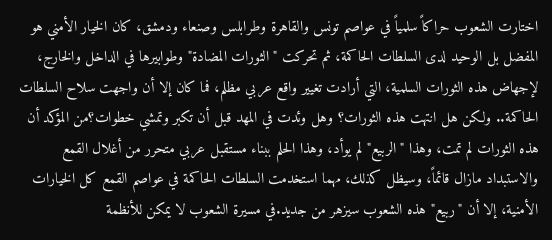اختارت الشعوب حراكاً سلمياً في عواصم تونس والقاهرة وطرابلس وصنعاء ودمشق، كان الخيار الأمني هو المفضل بل الوحيد لدى السلطات الحاكمة، ثم تحركت "الثورات المضادة" وطوابيرها في الداخل والخارج، لإجهاض هذه الثورات السلمية، التي أرادت تغيير واقع عربي مظلم، فما كان إلا أن واجهت سلاح السلطات الحاكمة.. ولكن هل انتهت هذه الثورات؟ وهل وئدت في المهد قبل أن تكبر وتمشي خطوات؟من المؤكد أن هذه الثورات لم تمت، وهذا "الربيع" لم يوأد، وهذا الحلم ببناء مستقبل عربي متحرر من أغلال القمع والاستبداد مازال قائماً، وسيظل كذلك، مهما استخدمت السلطات الحاكمة في عواصم القمع كل الخيارات الأمنية، إلا أن "ربيع" هذه الشعوب سيزهر من جديد.في مسيرة الشعوب لا يمكن للأنظمة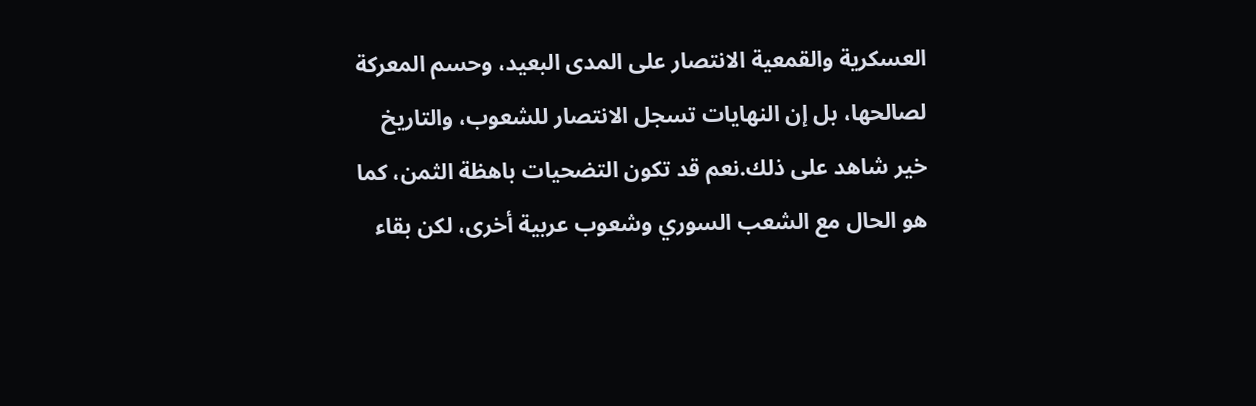العسكرية والقمعية الانتصار على المدى البعيد، وحسم المعركة لصالحها، بل إن النهايات تسجل الانتصار للشعوب، والتاريخ خير شاهد على ذلك.نعم قد تكون التضحيات باهظة الثمن، كما هو الحال مع الشعب السوري وشعوب عربية أخرى، لكن بقاء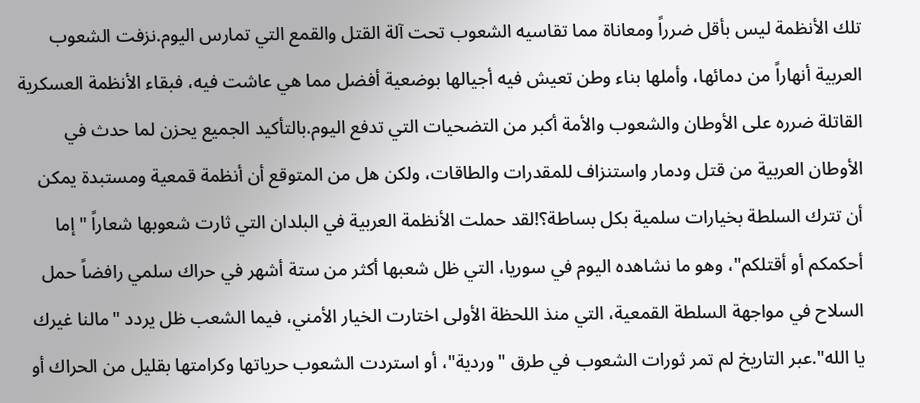تلك الأنظمة ليس بأقل ضرراً ومعاناة مما تقاسيه الشعوب تحت آلة القتل والقمع التي تمارس اليوم.نزفت الشعوب العربية أنهاراً من دمائها، وأملها بناء وطن تعيش فيه أجيالها بوضعية أفضل مما هي عاشت فيه، فبقاء الأنظمة العسكرية القاتلة ضرره على الأوطان والشعوب والأمة أكبر من التضحيات التي تدفع اليوم.بالتأكيد الجميع يحزن لما حدث في الأوطان العربية من قتل ودمار واستنزاف للمقدرات والطاقات، ولكن هل من المتوقع أن أنظمة قمعية ومستبدة يمكن أن تترك السلطة بخيارات سلمية بكل بساطة؟!لقد حملت الأنظمة العربية في البلدان التي ثارت شعوبها شعاراً "إما أحكمكم أو أقتلكم"، وهو ما نشاهده اليوم في سوريا، التي ظل شعبها أكثر من ستة أشهر في حراك سلمي رافضاً حمل السلاح في مواجهة السلطة القمعية، التي منذ اللحظة الأولى اختارت الخيار الأمني، فيما الشعب ظل يردد "مالنا غيرك يا الله".عبر التاريخ لم تمر ثورات الشعوب في طرق "وردية"، أو استردت الشعوب حرياتها وكرامتها بقليل من الحراك أو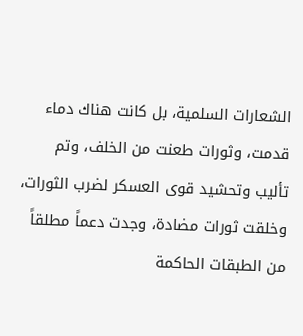الشعارات السلمية، بل كانت هناك دماء قدمت، وثورات طعنت من الخلف، وتم تأليب وتحشيد قوى العسكر لضرب الثورات، وخلقت ثورات مضادة، وجدت دعماً مطلقاً من الطبقات الحاكمة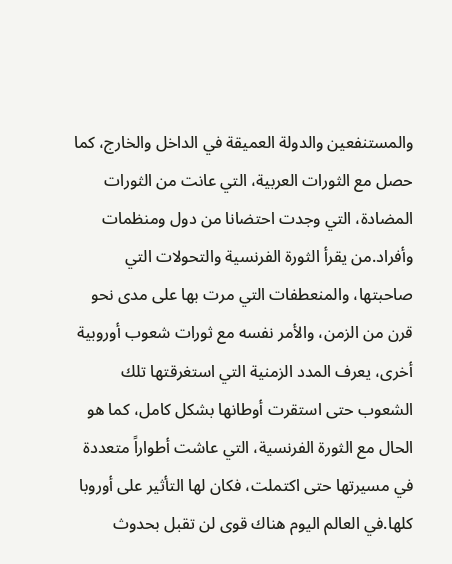والمستنفعين والدولة العميقة في الداخل والخارج، كما حصل مع الثورات العربية، التي عانت من الثورات المضادة، التي وجدت احتضانا من دول ومنظمات وأفراد.من يقرأ الثورة الفرنسية والتحولات التي صاحبتها، والمنعطفات التي مرت بها على مدى نحو قرن من الزمن، والأمر نفسه مع ثورات شعوب أوروبية أخرى، يعرف المدد الزمنية التي استغرقتها تلك الشعوب حتى استقرت أوطانها بشكل كامل، كما هو الحال مع الثورة الفرنسية، التي عاشت أطواراً متعددة في مسيرتها حتى اكتملت، فكان لها التأثير على أوروبا كلها.في العالم اليوم هناك قوى لن تقبل بحدوث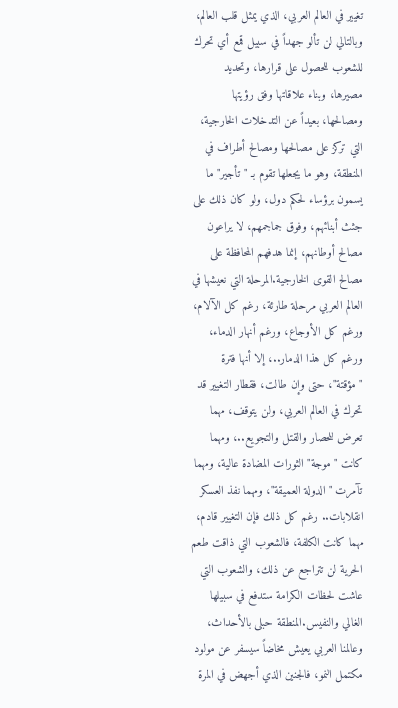تغيير في العالم العربي، الذي يمثل قلب العالم، وبالتالي لن تألو جهداً في سبيل قمع أي تحرك للشعوب للحصول على قرارها، وتحديد مصيرها، وبناء علاقاتها وفق رؤيتها ومصالحها، بعيداً عن التدخلات الخارجية، التي تركز على مصالحها ومصالح أطراف في المنطقة، وهو ما يجعلها تقوم بـ "تأجير" ما يسمون برؤساء لحكم دول، ولو كان ذلك على جثث أبنائهم، وفوق جماجمهم، لا يراعون مصالح أوطانهم، إنما هدفهم المحافظة على مصالح القوى الخارجية.المرحلة التي نعيشها في العالم العربي مرحلة طارئة، رغم كل الآلام، ورغم كل الأوجاع، ورغم أنهار الدماء، ورغم كل هذا الدمار..، إلا أنها فترة "مؤقتة"، حتى وإن طالت، فقطار التغيير قد تحرك في العالم العربي، ولن يتوقف، مهما تعرض للحصار والقتل والتجويع..، ومهما كانت "موجة" الثورات المضادة عالية، ومهما تآمرت "الدولة العميقة"، ومهما نفذ العسكر انقلابات.. رغم كل ذلك فإن التغيير قادم، مهما كانت الكلفة، فالشعوب التي ذاقت طعم الحرية لن تتراجع عن ذلك، والشعوب التي عاشت لحظات الكرامة ستدفع في سبيلها الغالي والنفيس.المنطقة حبلى بالأحداث، وعالمنا العربي يعيش مخاضاً سيسفر عن مولود مكتمل النمو، فالجنين الذي أجهض في المرة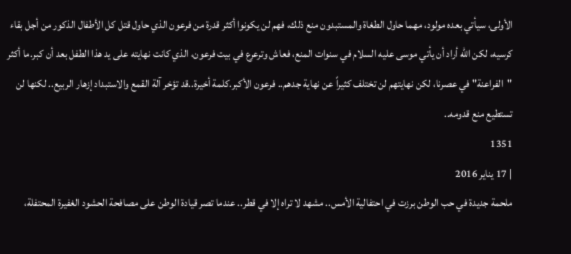الأولى، سيأتي بعده مولود، مهما حاول الطغاة والمستبدون منع ذلك، فهم لن يكونوا أكثر قدرة من فرعون الذي حاول قتل كل الأطفال الذكور من أجل بقاء كرسيه، لكن الله أراد أن يأتي موسى عليه السلام في سنوات المنع، فعاش وترعرع في بيت فرعون، الذي كانت نهايته على يد هذا الطفل بعد أن كبر.ما أكثر "الفراعنة" في عصرنا، لكن نهايتهم لن تختلف كثيراً عن نهاية جدهم.. فرعون الأكبر.كلمة أخيرة..قد تؤخر آلة القمع والاستبداد إزهار الربيع.. لكنها لن تستطيع منع قدومه..
1351
| 17 يناير 2016
ملحمة جديدة في حب الوطن برزت في احتفالية الأمس.. مشهد لا تراه إلا في قطر.. عندما تصر قيادة الوطن على مصافحة الحشود الغفيرة المحتفلة،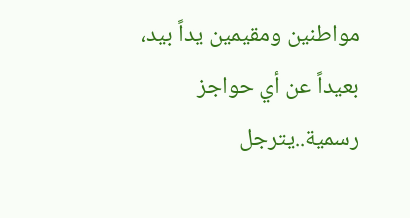مواطنين ومقيمين يداً بيد، بعيداً عن أي حواجز رسمية..يترجل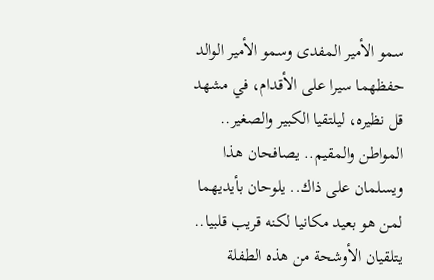سمو الأمير المفدى وسمو الأمير الوالد حفظهما سيرا على الأقدام، في مشهد قل نظيره، ليلتقيا الكبير والصغير.. المواطن والمقيم.. يصافحان هذا ويسلمان على ذاك.. يلوحان بأيديهما لمن هو بعيد مكانيا لكنه قريب قلبيا.. يتلقيان الأوشحة من هذه الطفلة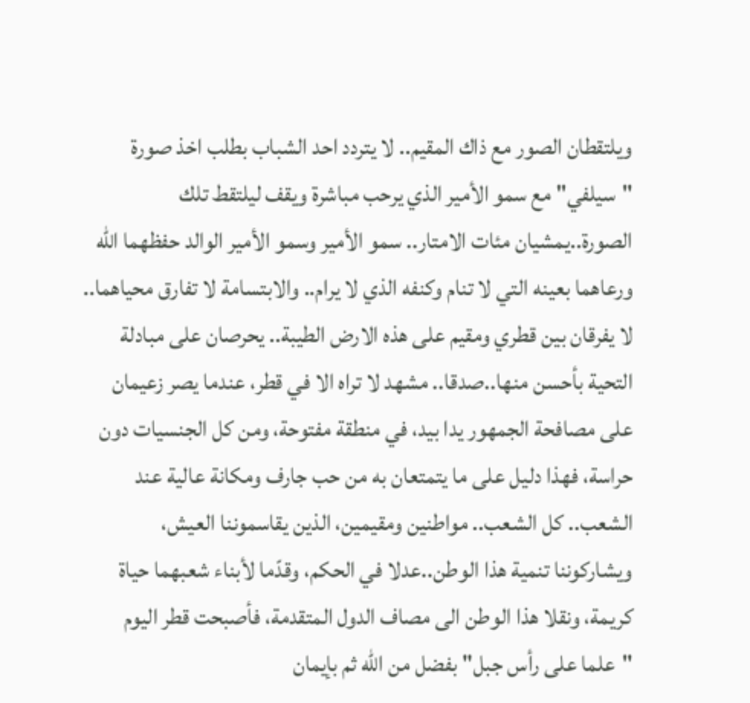ويلتقطان الصور مع ذاك المقيم.. لا يتردد احد الشباب بطلب اخذ صورة "سيلفي" مع سمو الأمير الذي يرحب مباشرة ويقف ليلتقط تلك الصورة..يمشيان مئات الامتار.. سمو الأمير وسمو الأمير الوالد حفظهما الله ورعاهما بعينه التي لا تنام وكنفه الذي لا يرام.. والابتسامة لا تفارق محياهما.. لا يفرقان بين قطري ومقيم على هذه الارض الطيبة.. يحرصان على مبادلة التحية بأحسن منها..صدقا.. مشهد لا تراه الا في قطر، عندما يصر زعيمان على مصافحة الجمهور يدا بيد، في منطقة مفتوحة، ومن كل الجنسيات دون حراسة، فهذا دليل على ما يتمتعان به من حب جارف ومكانة عالية عند الشعب.. كل الشعب.. مواطنين ومقيمين، الذين يقاسموننا العيش، ويشاركوننا تنمية هذا الوطن..عدلا في الحكم، وقدّما لأبناء شعبهما حياة كريمة، ونقلا هذا الوطن الى مصاف الدول المتقدمة، فأصبحت قطر اليوم "علما على رأس جبل" بفضل من الله ثم بإيمان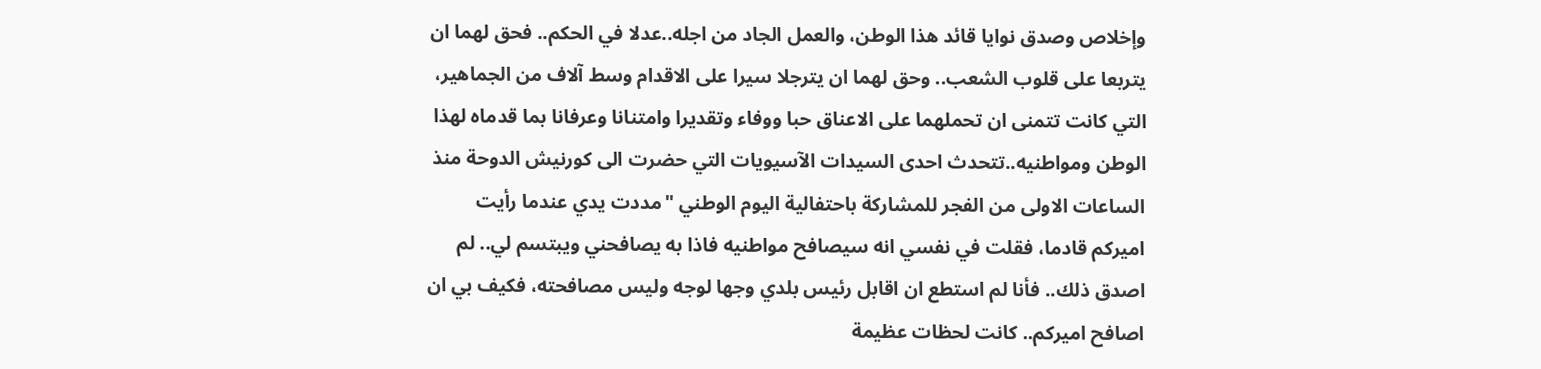وإخلاص وصدق نوايا قائد هذا الوطن، والعمل الجاد من اجله..عدلا في الحكم.. فحق لهما ان يتربعا على قلوب الشعب.. وحق لهما ان يترجلا سيرا على الاقدام وسط آلاف من الجماهير، التي كانت تتمنى ان تحملهما على الاعناق حبا ووفاء وتقديرا وامتنانا وعرفانا بما قدماه لهذا الوطن ومواطنيه..تتحدث احدى السيدات الآسيويات التي حضرت الى كورنيش الدوحة منذ الساعات الاولى من الفجر للمشاركة باحتفالية اليوم الوطني "مددت يدي عندما رأيت اميركم قادما، فقلت في نفسي انه سيصافح مواطنيه فاذا به يصافحني ويبتسم لي.. لم اصدق ذلك.. فأنا لم استطع ان اقابل رئيس بلدي وجها لوجه وليس مصافحته، فكيف بي ان اصافح اميركم.. كانت لحظات عظيمة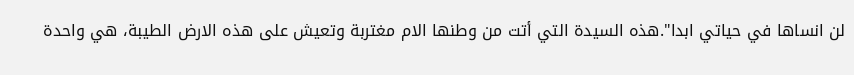لن انساها في حياتي ابدا".هذه السيدة التي أتت من وطنها الام مغتربة وتعيش على هذه الارض الطيبة، هي واحدة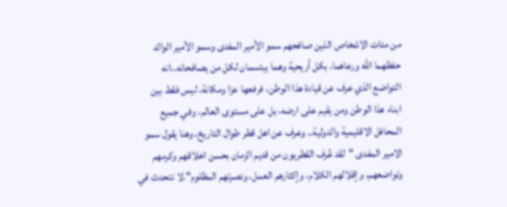من مئات الاشخاص الذين صافحهم سمو الأمير المفدى وسمو الأمير الوالد حفظهما الله ورعاهما، بكل أريحية وهما يبتسمان لكل من يصافحانه..انه التواضع الذي عرف عن قيادة هذا الوطن، فرفعها عزا ومكانة، ليس فقط بين ابناء هذا الوطن ومن يقيم على ارضه، بل على مستوى العالم، وفي جميع المحافل الاقليمية والدولية.. وعرف عن اهل قطر طوال التاريخ، وهنا يقول سمو الامير المفدى "لقد عُرف القطريون من قديم الزمان بحسن اخلاقهم وكرمهم وتواضعهم، وإقلالهم الكلام، وإكثارهم العمل، ونصرتهم المظلوم".لا نتحدث في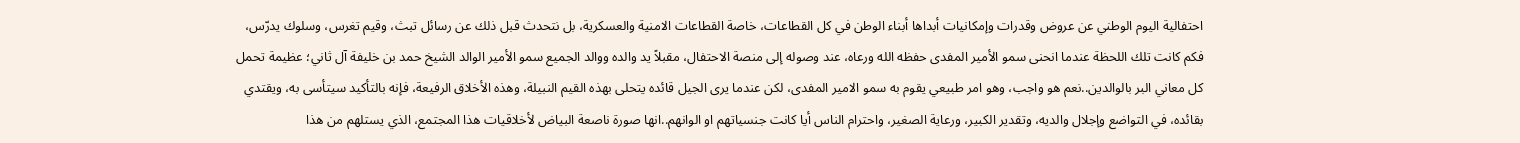احتفالية اليوم الوطني عن عروض وقدرات وإمكانيات أبداها أبناء الوطن في كل القطاعات، خاصة القطاعات الامنية والعسكرية، بل نتحدث قبل ذلك عن رسائل تبث، وقيم تغرس، وسلوك يدرّس، فكم كانت تلك اللحظة عندما انحنى سمو الأمير المفدى حفظه الله ورعاه، عند وصوله إلى منصة الاحتفال، مقبلاً يد والده ووالد الجميع سمو الأمير الوالد الشيخ حمد بن خليفة آل ثاني؛ عظيمة تحمل كل معاني البر بالوالدين..نعم هو واجب، وهو امر طبيعي يقوم به سمو الامير المفدى، لكن عندما يرى الجيل قائده يتحلى بهذه القيم النبيلة، وهذه الأخلاق الرفيعة، فإنه بالتأكيد سيتأسى به، ويقتدي بقائده، في التواضع وإجلال والديه، وتقدير الكبير، ورعاية الصغير، واحترام الناس أيا كانت جنسياتهم او الوانهم..انها صورة ناصعة البياض لأخلاقيات هذا المجتمع، الذي يستلهم من هذا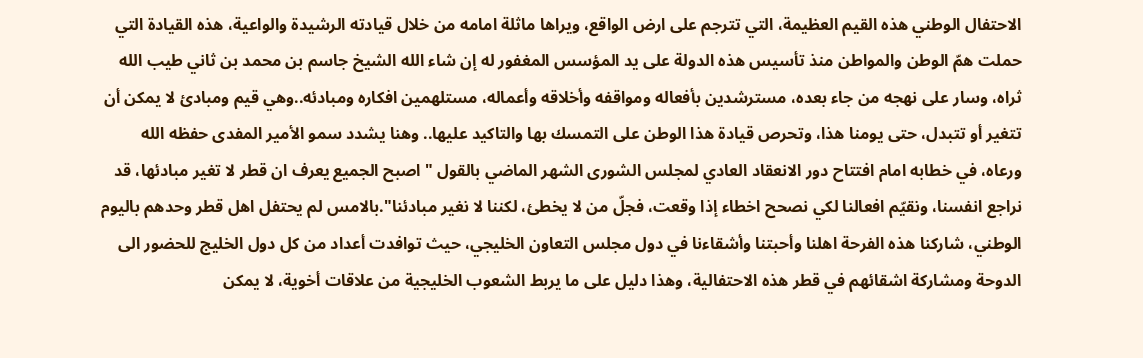الاحتفال الوطني هذه القيم العظيمة، التي تترجم على ارض الواقع، ويراها ماثلة امامه من خلال قيادته الرشيدة والواعية، هذه القيادة التي حملت همّ الوطن والمواطن منذ تأسيس هذه الدولة على يد المؤسس المغفور له إن شاء الله الشيخ جاسم بن محمد بن ثاني طيب الله ثراه، وسار على نهجه من جاء بعده، مسترشدين بأفعاله ومواقفه وأخلاقه وأعماله، مستلهمين افكاره ومبادئه..وهي قيم ومبادئ لا يمكن أن تتغير أو تتبدل، حتى يومنا هذا، وتحرص قيادة هذا الوطن على التمسك بها والتاكيد عليها.. وهنا يشدد سمو الأمير المفدى حفظه الله ورعاه، في خطابه امام افتتاح دور الانعقاد العادي لمجلس الشورى الشهر الماضي بالقول "اصبح الجميع يعرف ان قطر لا تغير مبادئها، قد نراجع انفسنا، ونقيّم افعالنا لكي نصحح اخطاء إذا وقعت، فجلّ من لا يخطئ، لكننا لا نغير مبادئنا".بالامس لم يحتفل اهل قطر وحدهم باليوم الوطني، شاركنا هذه الفرحة اهلنا وأحبتنا وأشقاءنا في دول مجلس التعاون الخليجي، حيث توافدت أعداد من كل دول الخليج للحضور الى الدوحة ومشاركة اشقائهم في قطر هذه الاحتفالية، وهذا دليل على ما يربط الشعوب الخليجية من علاقات أخوية، لا يمكن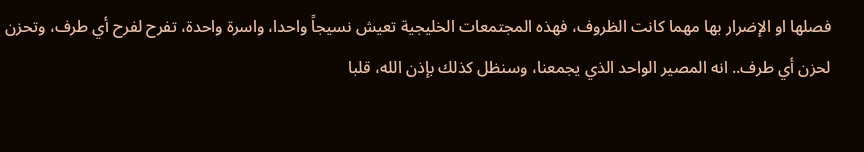فصلها او الإضرار بها مهما كانت الظروف، فهذه المجتمعات الخليجية تعيش نسيجاً واحدا، واسرة واحدة، تفرح لفرح أي طرف، وتحزن لحزن أي طرف.. انه المصير الواحد الذي يجمعنا، وسنظل كذلك بإذن الله، قلبا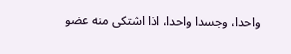واحدا، وجسدا واحدا، اذا اشتكى منه عضو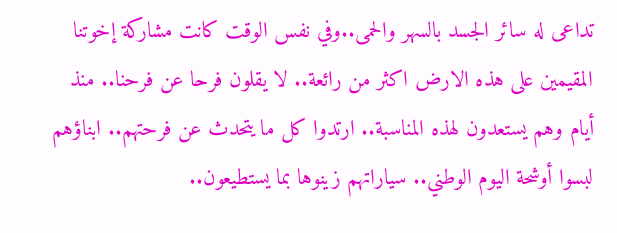تداعى له سائر الجسد بالسهر والحمى..وفي نفس الوقت كانت مشاركة إخوتنا المقيمين على هذه الارض اكثر من رائعة.. لا يقلون فرحا عن فرحنا.. منذ أيام وهم يستعدون لهذه المناسبة.. ارتدوا كل ما يتحدث عن فرحتهم.. ابناؤهم لبسوا أوشحة اليوم الوطني.. سياراتهم زينوها بما يستطيعون..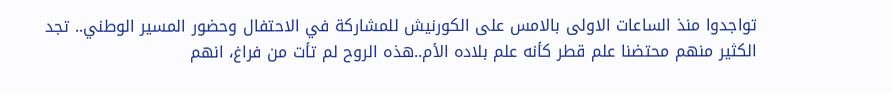تواجدوا منذ الساعات الاولى بالامس على الكورنيش للمشاركة في الاحتفال وحضور المسير الوطني.. تجد الكثير منهم محتضنا علم قطر كأنه علم بلاده الأم..هذه الروح لم تأت من فراغ، انهم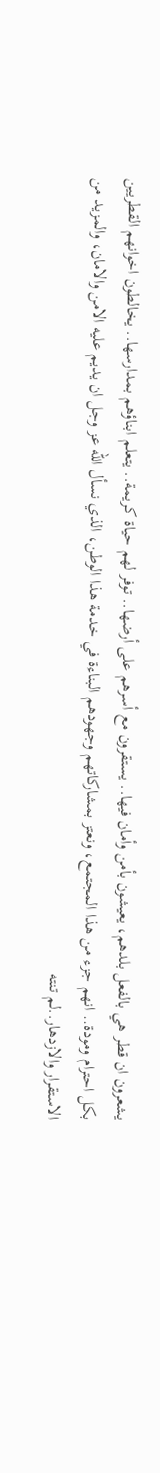يشعرون ان قطر هي بالفعل بلدهم، يعيشون بأمن وأمان فيها.. يستقرون مع أسرهم على أرضها.. توفر لهم حياة كريمة.. يتعلم ابناؤهم بمدارسها.. يخالطون اخوانهم القطريين بكل احترام ومودة.. انهم جزء من هذا المجتمع، ونعتز بمشاركاتهم وجهودهم البناءة في خدمة هذا الوطن، الذي نسأل الله عز وجل ان يديم عليه الامن والامان، والمزيد من الاستقرار والازدهار..لم تنته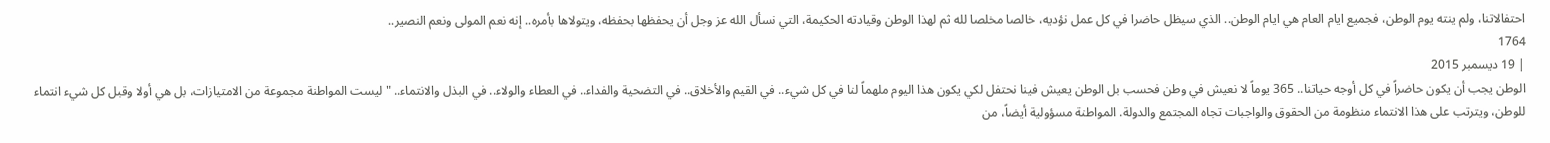احتفالاتنا، ولم ينته يوم الوطن، فجميع ايام العام هي ايام الوطن.. الذي سيظل حاضرا في كل عمل نؤديه، خالصا مخلصا لله ثم لهذا الوطن وقيادته الحكيمة، التي نسأل الله عز وجل أن يحفظها بحفظه، ويتولاها بأمره.. إنه نعم المولى ونعم النصير..
1764
| 19 ديسمبر 2015
الوطن يجب أن يكون حاضراً في كل أوجه حياتنا.. 365 يوماً لا نعيش في وطن فحسب بل الوطن يعيش فينا نحتفل لكي يكون هذا اليوم ملهماً لنا في كل شيء.. في القيم والأخلاق.. في التضحية والفداء.. في العطاء والولاء.. في البذل والانتماء.. " ليست المواطنة مجموعة من الامتيازات، بل هي أولا وقبل كل شيء انتماء للوطن، ويترتب على هذا الانتماء منظومة من الحقوق والواجبات تجاه المجتمع والدولة. المواطنة مسؤولية أيضاً، من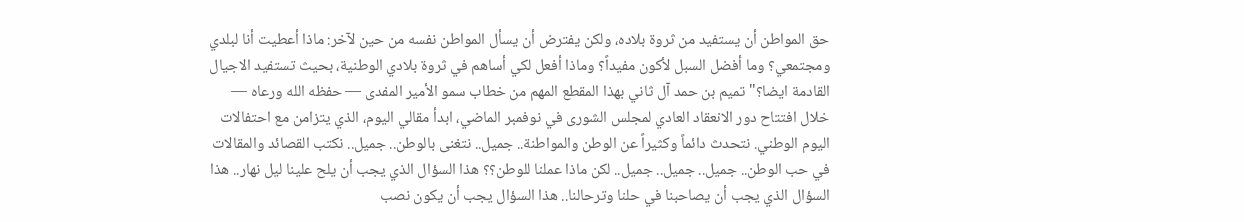حق المواطن أن يستفيد من ثروة بلاده، ولكن يفترض أن يسأل المواطن نفسه من حين لآخر: ماذا أعطيت أنا لبلدي ومجتمعي؟ وما أفضل السبل لأكون مفيداً؟ وماذا أفعل لكي أساهم في ثروة بلادي الوطنية، بحيث تستفيد الاجيال القادمة ايضا؟" تميم بن حمد آل ثاني بهذا المقطع المهم من خطاب سمو الأمير المفدى — حفظه الله ورعاه — خلال افتتاح دور الانعقاد العادي لمجلس الشورى في نوفمبر الماضي، ابدأ مقالي اليوم، الذي يتزامن مع احتفالات اليوم الوطني. نتحدث دائماً وكثيراً عن الوطن والمواطنة.. جميل.. نتغنى بالوطن.. جميل.. نكتب القصائد والمقالات في حب الوطن.. جميل.. جميل.. جميل.. لكن ماذا عملنا للوطن؟؟ هذا السؤال الذي يجب أن يلح علينا ليل نهار.. هذا السؤال الذي يجب أن يصاحبنا في حلنا وترحالنا.. هذا السؤال يجب أن يكون نصب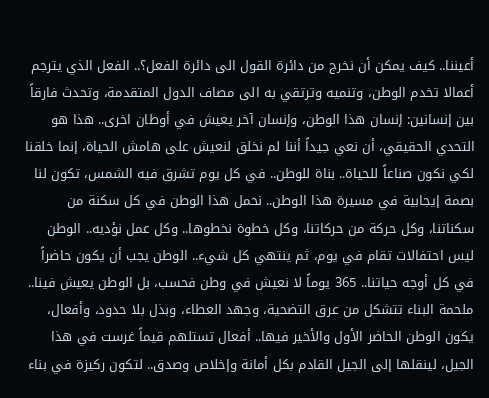أعيننا.. كيف يمكن أن نخرج من دائرة القول الى دائرة الفعل؟.. الفعل الذي يترجم أعمالا تخدم الوطن، وتنميه وترتقي به الى مصاف الدول المتقدمة، وتحدث فارقاً بين إنسانين: إنسان هذا الوطن، وإنسان آخر يعيش في أوطان اخرى.. هذا هو التحدي الحقيقي، أن نعي جيداً أننا لم نخلق لنعيش على هامش الحياة، إنما خلقنا لكي نكون صناعاً للحياة.. بناة للوطن.. في كل يوم تشرق فيه الشمس، تكون لنا بصمة إيجابية في مسيرة هذا الوطن.. نحمل هذا الوطن في كل سكنة من سكناتنا، وكل حركة من حركاتنا، وكل خطوة نخطوها.. وكل عمل نؤديه.. الوطن ليس احتفالات تقام في يوم، ثم ينتهي كل شيء.. الوطن يجب أن يكون حاضراً في كل أوجه حياتنا.. 365 يوماً لا نعيش في وطن فحسب، بل الوطن يعيش فينا.. ملحمة البناء تتشكل من عرق التضحية، وجهد العطاء، وبذل بلا حدود، وأفعال، يكون الوطن الحاضر الأول والأخير فيها.. أفعال تستلهم قيماً غرست في هذا الجيل، لينقلها إلى الجيل القادم بكل أمانة وإخلاص وصدق.. لتكون ركيزة في بناء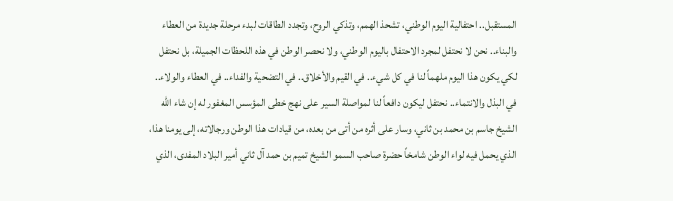المستقبل.. احتفالية اليوم الوطني، تشحذ الهمم، وتذكي الروح، وتجدد الطاقات لبدء مرحلة جديدة من العطاء والبناء.. نحن لا نحتفل لمجرد الاحتفال باليوم الوطني، ولا نحصر الوطن في هذه اللحظات الجميلة، بل نحتفل لكي يكون هذا اليوم ملهماً لنا في كل شيء.. في القيم والأخلاق.. في التضحية والفداء.. في العطاء والولاء.. في البذل والانتماء.. نحتفل ليكون دافعاً لنا لمواصلة السير على نهج خطى المؤسس المغفور له إن شاء الله الشيخ جاسم بن محمد بن ثاني، وسار على أثره من أتى من بعده، من قيادات هذا الوطن ورجالاته، إلى يومنا هذا، الذي يحمل فيه لواء الوطن شامخاً حضرة صاحب السمو الشيخ تميم بن حمد آل ثاني أمير البلاد المفدى، الذي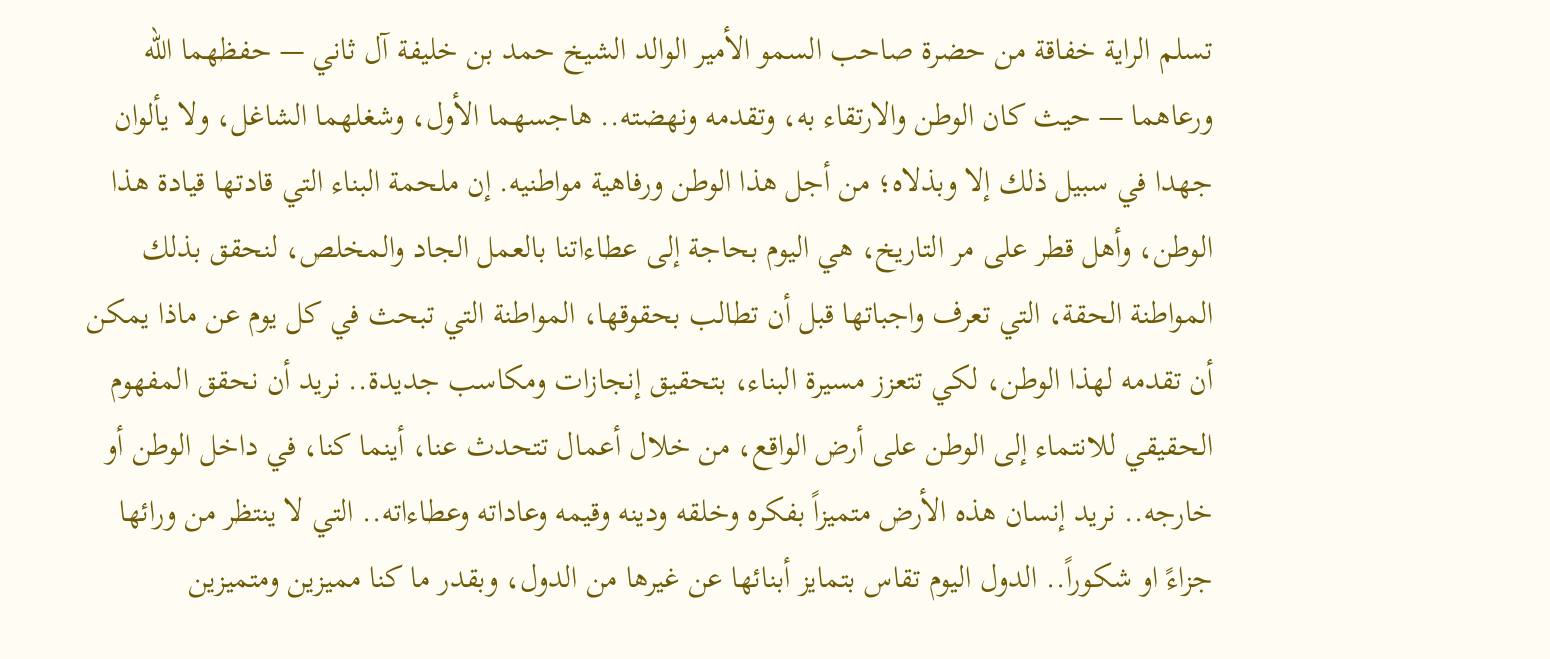تسلم الراية خفاقة من حضرة صاحب السمو الأمير الوالد الشيخ حمد بن خليفة آل ثاني — حفظهما الله ورعاهما — حيث كان الوطن والارتقاء به، وتقدمه ونهضته.. هاجسهما الأول، وشغلهما الشاغل، ولا يألوان جهدا في سبيل ذلك إلا وبذلاه؛ من أجل هذا الوطن ورفاهية مواطنيه. إن ملحمة البناء التي قادتها قيادة هذا الوطن، وأهل قطر على مر التاريخ، هي اليوم بحاجة إلى عطاءاتنا بالعمل الجاد والمخلص، لنحقق بذلك المواطنة الحقة، التي تعرف واجباتها قبل أن تطالب بحقوقها، المواطنة التي تبحث في كل يوم عن ماذا يمكن أن تقدمه لهذا الوطن، لكي تتعزز مسيرة البناء، بتحقيق إنجازات ومكاسب جديدة.. نريد أن نحقق المفهوم الحقيقي للانتماء إلى الوطن على أرض الواقع، من خلال أعمال تتحدث عنا، أينما كنا، في داخل الوطن أو خارجه.. نريد إنسان هذه الأرض متميزاً بفكره وخلقه ودينه وقيمه وعاداته وعطاءاته.. التي لا ينتظر من ورائها جزاءً او شكوراً.. الدول اليوم تقاس بتمايز أبنائها عن غيرها من الدول، وبقدر ما كنا مميزين ومتميزين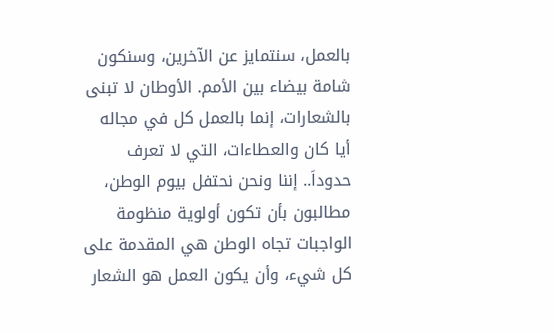بالعمل، سنتمايز عن الآخرين، وسنكون شامة بيضاء بين الأمم. الأوطان لا تبنى بالشعارات، إنما بالعمل كل في مجاله أيا كان والعطاءات، التي لا تعرف حدوداَ.. إننا ونحن نحتفل بيوم الوطن، مطالبون بأن تكون أولوية منظومة الواجبات تجاه الوطن هي المقدمة على كل شيء، وأن يكون العمل هو الشعار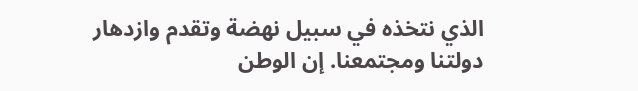الذي نتخذه في سبيل نهضة وتقدم وازدهار دولتنا ومجتمعنا. إن الوطن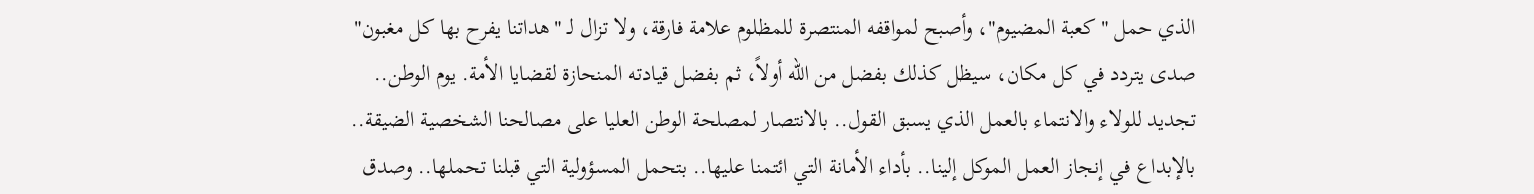الذي حمل "كعبة المضيوم"، وأصبح لمواقفه المنتصرة للمظلوم علامة فارقة، ولا تزال لـ "هداتنا يفرح بها كل مغبون" صدى يتردد في كل مكان، سيظل كذلك بفضل من الله أولاً، ثم بفضل قيادته المنحازة لقضايا الأمة. يوم الوطن.. تجديد للولاء والانتماء بالعمل الذي يسبق القول.. بالانتصار لمصلحة الوطن العليا على مصالحنا الشخصية الضيقة.. بالإبداع في إنجاز العمل الموكل إلينا.. بأداء الأمانة التي ائتمنا عليها.. بتحمل المسؤولية التي قبلنا تحملها.. وصدق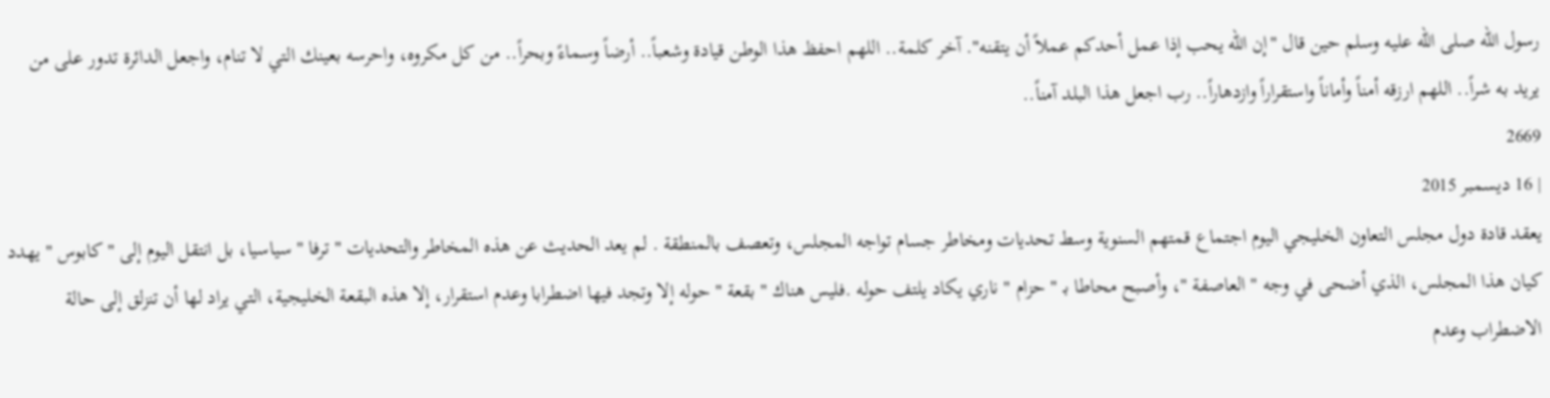رسول الله صلى الله عليه وسلم حين قال "إن الله يحب إذا عمل أحدكم عملاً أن يتقنه". آخر كلمة.. اللهم احفظ هذا الوطن قيادة وشعباً.. أرضاً وسماءً وبحراً.. من كل مكروه، واحرسه بعينك التي لا تنام، واجعل الدائرة تدور على من يريد به شراً.. اللهم ارزقه أمناً وأماناً واستقراراً وازدهاراً.. رب اجعل هذا البلد آمناً..
2669
| 16 ديسمبر 2015
يعقد قادة دول مجلس التعاون الخليجي اليوم اجتماع قمتهم السنوية وسط تحديات ومخاطر جسام تواجه المجلس، وتعصف بالمنطقة . لم يعد الحديث عن هذه المخاطر والتحديات " ترفا " سياسيا، بل انتقل اليوم إلى " كابوس " يهدد كيان هذا المجلس، الذي أضحى في وجه " العاصفة "، وأصبح محاطا بـ " حزام " ناري يكاد يلتف حوله .فليس هناك " بقعة " حوله إلا وتجد فيها اضطرابا وعدم استقرار، إلا هذه البقعة الخليجية، التي يراد لها أن تنزلق إلى حالة الاضطراب وعدم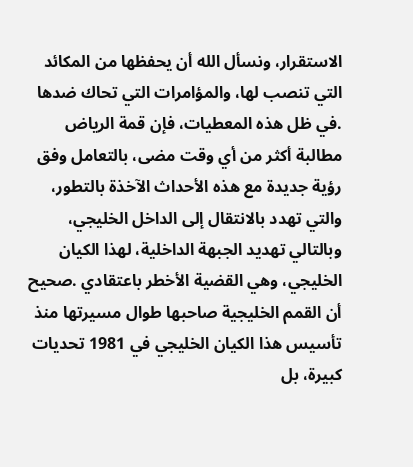الاستقرار، ونسأل الله أن يحفظها من المكائد التي تنصب لها، والمؤامرات التي تحاك ضدها .في ظل هذه المعطيات، فإن قمة الرياض مطالبة أكثر من أي وقت مضى، بالتعامل وفق رؤية جديدة مع هذه الأحداث الآخذة بالتطور، والتي تهدد بالانتقال إلى الداخل الخليجي، وبالتالي تهديد الجبهة الداخلية، لهذا الكيان الخليجي، وهي القضية الأخطر باعتقادي .صحيح أن القمم الخليجية صاحبها طوال مسيرتها منذ تأسيس هذا الكيان الخليجي في 1981 تحديات كبيرة، بل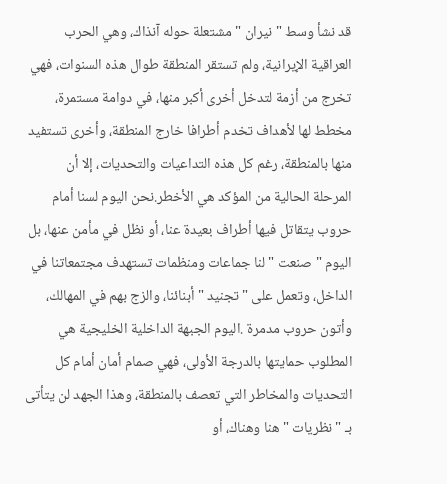قد نشأ وسط " نيران " مشتعلة حوله آنذاك، وهي الحرب العراقية الإيرانية، ولم تستقر المنطقة طوال هذه السنوات، فهي تخرج من أزمة لتدخل أخرى أكبر منها، في دوامة مستمرة، مخطط لها لأهداف تخدم أطرافا خارج المنطقة، وأخرى تستفيد منها بالمنطقة، رغم كل هذه التداعيات والتحديات، إلا أن المرحلة الحالية من المؤكد هي الأخطر.نحن اليوم لسنا أمام حروب يتقاتل فيها أطراف بعيدة عنا، أو نظل في مأمن عنها، بل اليوم " صنعت " لنا جماعات ومنظمات تستهدف مجتمعاتنا في الداخل، وتعمل على " تجنيد " أبنائنا، والزج بهم في المهالك، وأتون حروب مدمرة .اليوم الجبهة الداخلية الخليجية هي المطلوب حمايتها بالدرجة الأولى، فهي صمام أمان أمام كل التحديات والمخاطر التي تعصف بالمنطقة، وهذا الجهد لن يتأتى بـ " نظريات " هنا وهناك، أو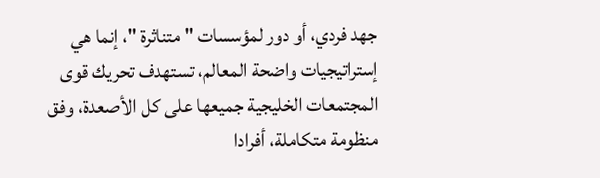جهد فردي، أو دور لمؤسسات " متناثرة "، إنما هي إستراتيجيات واضحة المعالم، تستهدف تحريك قوى المجتمعات الخليجية جميعها على كل الأصعدة، وفق منظومة متكاملة، أفرادا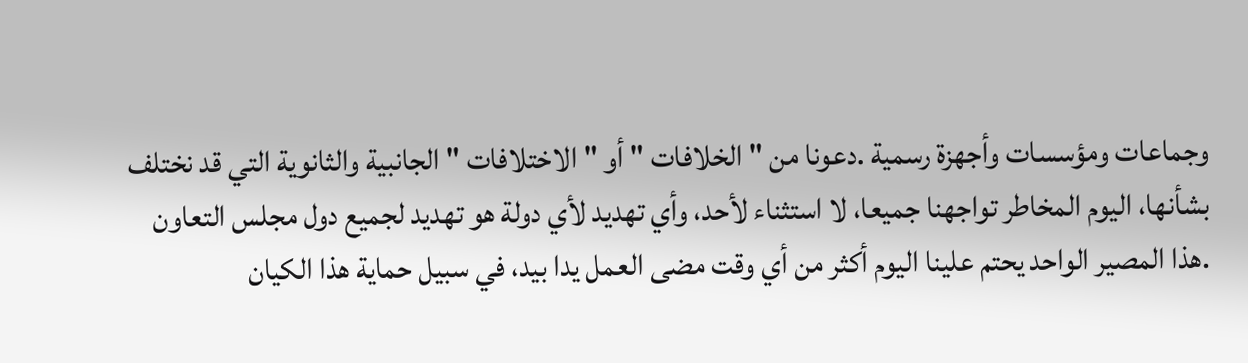وجماعات ومؤسسات وأجهزة رسمية .دعونا من " الخلافات " أو " الاختلافات " الجانبية والثانوية التي قد نختلف بشأنها، اليوم المخاطر تواجهنا جميعا، لا استثناء لأحد، وأي تهديد لأي دولة هو تهديد لجميع دول مجلس التعاون .هذا المصير الواحد يحتم علينا اليوم أكثر من أي وقت مضى العمل يدا بيد، في سبيل حماية هذا الكيان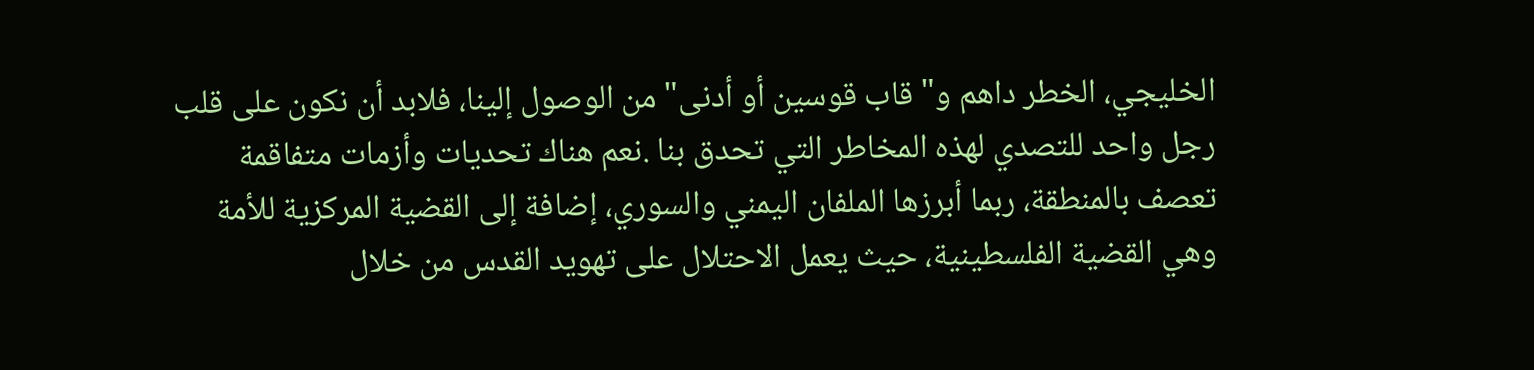الخليجي، الخطر داهم و" قاب قوسين أو أدنى" من الوصول إلينا، فلابد أن نكون على قلب رجل واحد للتصدي لهذه المخاطر التي تحدق بنا .نعم هناك تحديات وأزمات متفاقمة تعصف بالمنطقة، ربما أبرزها الملفان اليمني والسوري، إضافة إلى القضية المركزية للأمة وهي القضية الفلسطينية، حيث يعمل الاحتلال على تهويد القدس من خلال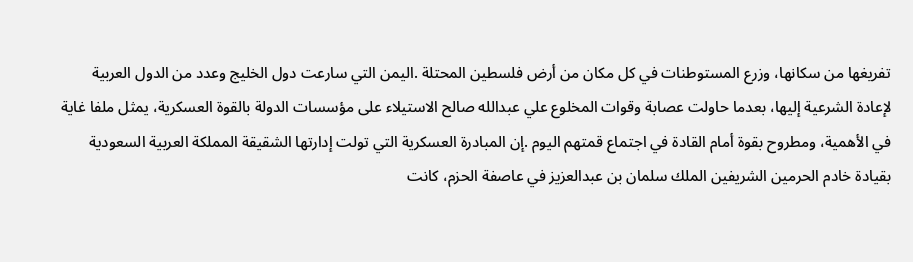تفريغها من سكانها، وزرع المستوطنات في كل مكان من أرض فلسطين المحتلة .اليمن التي سارعت دول الخليج وعدد من الدول العربية لإعادة الشرعية إليها، بعدما حاولت عصابة وقوات المخلوع علي عبدالله صالح الاستيلاء على مؤسسات الدولة بالقوة العسكرية، يمثل ملفا غاية في الأهمية، ومطروح بقوة أمام القادة في اجتماع قمتهم اليوم .إن المبادرة العسكرية التي تولت إدارتها الشقيقة المملكة العربية السعودية بقيادة خادم الحرمين الشريفين الملك سلمان بن عبدالعزيز في عاصفة الحزم، كانت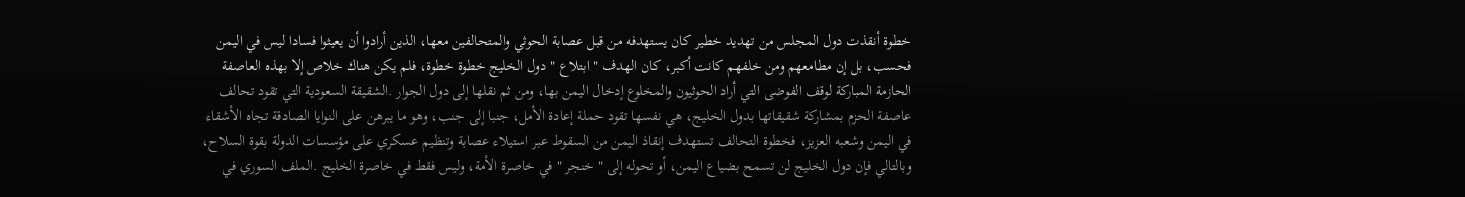خطوة أنقذت دول المجلس من تهديد خطير كان يستهدفه من قبل عصابة الحوثي والمتحالفين معها، الذين أرادوا أن يعيثوا فسادا ليس في اليمن فحسب، بل إن مطامعهم ومن خلفهم كانت أكبر، كان الهدف " ابتلاع " دول الخليج خطوة خطوة، فلم يكن هناك خلاص إلا بهذه العاصفة الحازمة المباركة لوقف الفوضى التي أراد الحوثيون والمخلوع إدخال اليمن بها، ومن ثم نقلها إلى دول الجوار .الشقيقة السعودية التي تقود تحالف عاصفة الحزم بمشاركة شقيقاتها بدول الخليج، هي نفسها تقود حملة إعادة الأمل، جنبا إلى جنب، وهو ما يبرهن على النوايا الصادقة تجاه الأشقاء في اليمن وشعبه العزيز، فخطوة التحالف تستهدف إنقاذ اليمن من السقوط عبر استيلاء عصابة وتنظيم عسكري على مؤسسات الدولة بقوة السلاح، وبالتالي فإن دول الخليج لن تسمح بضياع اليمن، أو تحوله إلى " خنجر " في خاصرة الأمة، وليس فقط في خاصرة الخليج .الملف السوري في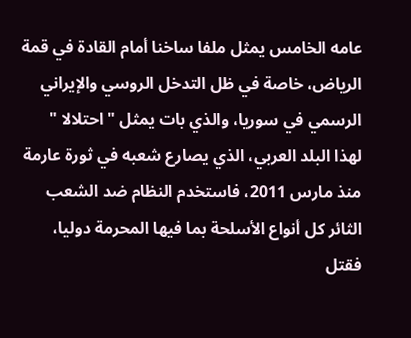عامه الخامس يمثل ملفا ساخنا أمام القادة في قمة الرياض، خاصة في ظل التدخل الروسي والإيراني الرسمي في سوريا، والذي بات يمثل " احتلالا " لهذا البلد العربي، الذي يصارع شعبه في ثورة عارمة منذ مارس 2011، فاستخدم النظام ضد الشعب الثائر كل أنواع الأسلحة بما فيها المحرمة دوليا، فقتل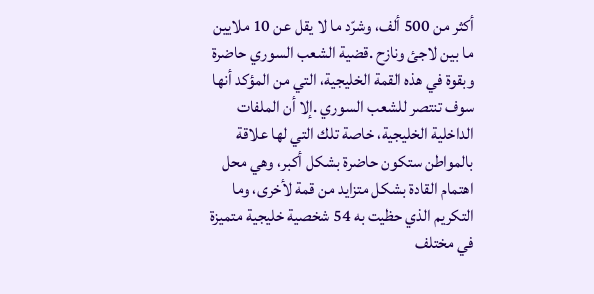أكثر من 500 ألف، وشرّد ما لا يقل عن 10 ملايين ما بين لاجئ ونازح .قضية الشعب السوري حاضرة وبقوة في هذه القمة الخليجية، التي من المؤكد أنها سوف تنتصر للشعب السوري .إلا أن الملفات الداخلية الخليجية، خاصة تلك التي لها علاقة بالمواطن ستكون حاضرة بشكل أكبر، وهي محل اهتمام القادة بشكل متزايد من قمة لأخرى، وما التكريم الذي حظيت به 54 شخصية خليجية متميزة في مختلف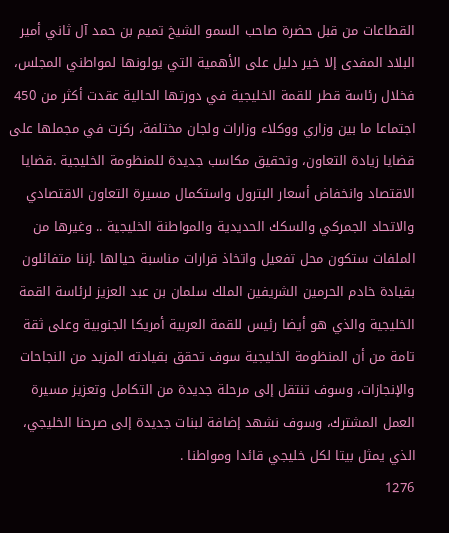القطاعات من قبل حضرة صاحب السمو الشيخ تميم بن حمد آل ثاني أمير البلاد المفدى إلا خير دليل على الأهمية التي يولونها لمواطني المجلس، فخلال رئاسة قطر للقمة الخليجية في دورتها الحالية عقدت أكثر من 450 اجتماعا ما بين وزاري ووكلاء وزارات ولجان مختلفة، ركزت في مجملها على قضايا زيادة التعاون، وتحقيق مكاسب جديدة للمنظومة الخليجية .قضايا الاقتصاد وانخفاض أسعار البترول واستكمال مسيرة التعاون الاقتصادي والاتحاد الجمركي والسكك الحديدية والمواطنة الخليجية .. وغيرها من الملفات ستكون محل تفعيل واتخاذ قرارات مناسبة حيالها .إننا متفائلون بقيادة خادم الحرمين الشريفين الملك سلمان بن عبد العزيز لرئاسة القمة الخليجية والذي هو أيضا رئيس للقمة العربية أمريكا الجنوبية وعلى ثقة تامة من أن المنظومة الخليجية سوف تحقق بقيادته المزيد من النجاحات والإنجازات، وسوف تنتقل إلى مرحلة جديدة من التكامل وتعزيز مسيرة العمل المشترك، وسوف نشهد إضافة لبنات جديدة إلى صرحنا الخليجي، الذي يمثل بيتا لكل خليجي قائدا ومواطنا .
1276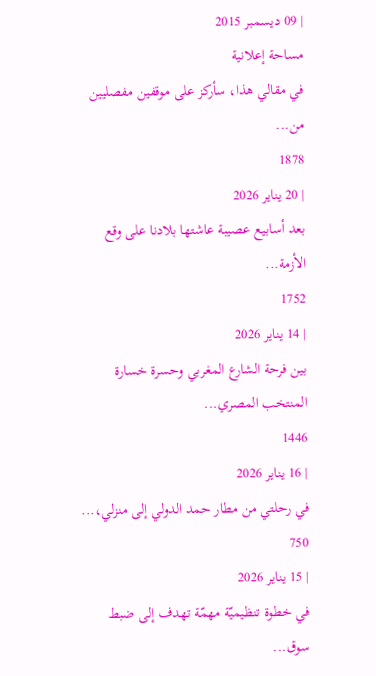| 09 ديسمبر 2015
مساحة إعلانية
في مقالي هذا، سأركز على موقفين مفصليين من...
1878
| 20 يناير 2026
بعد أسابيع عصيبة عاشتها بلادنا على وقع الأزمة...
1752
| 14 يناير 2026
بين فرحة الشارع المغربي وحسرة خسارة المنتخب المصري...
1446
| 16 يناير 2026
في رحلتي من مطار حمد الدولي إلى منزلي،...
750
| 15 يناير 2026
في خطوة تنظيميّة مهمّة تهدف إلى ضبط سوق...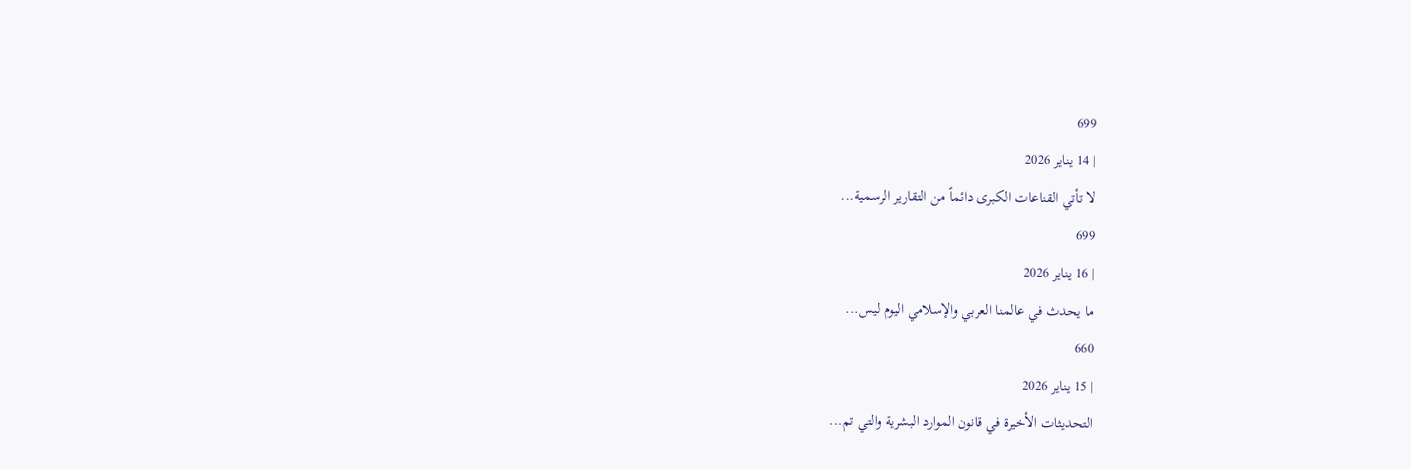699
| 14 يناير 2026
لا تأتي القناعات الكبرى دائماً من التقارير الرسمية...
699
| 16 يناير 2026
ما يحدث في عالمنا العربي والإسلامي اليوم ليس...
660
| 15 يناير 2026
التحديثات الأخيرة في قانون الموارد البشرية والتي تم...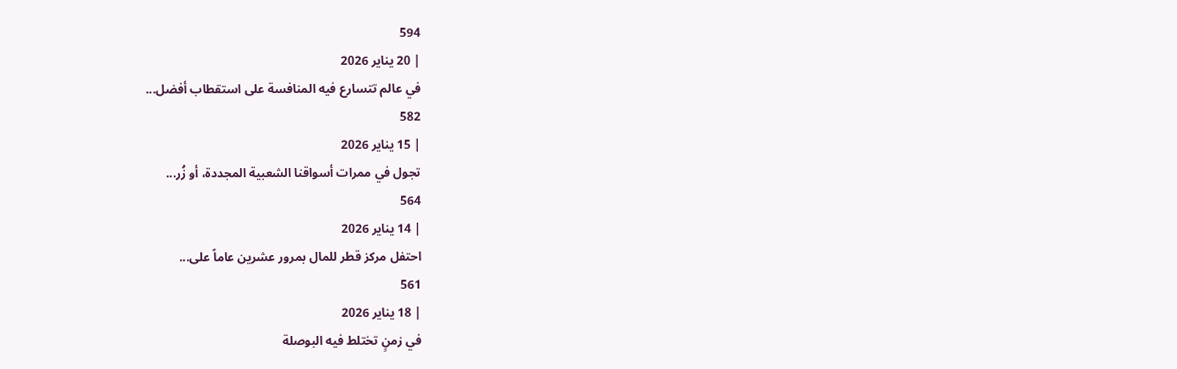594
| 20 يناير 2026
في عالم تتسارع فيه المنافسة على استقطاب أفضل...
582
| 15 يناير 2026
تجول في ممرات أسواقنا الشعبية المجددة، أو زُر...
564
| 14 يناير 2026
احتفل مركز قطر للمال بمرور عشرين عاماً على...
561
| 18 يناير 2026
في زمنٍ تختلط فيه البوصلة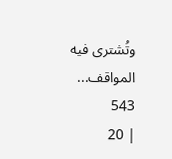وتُشترى فيه المواقف...
543
| 20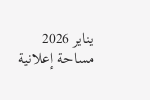يناير 2026
مساحة إعلانية